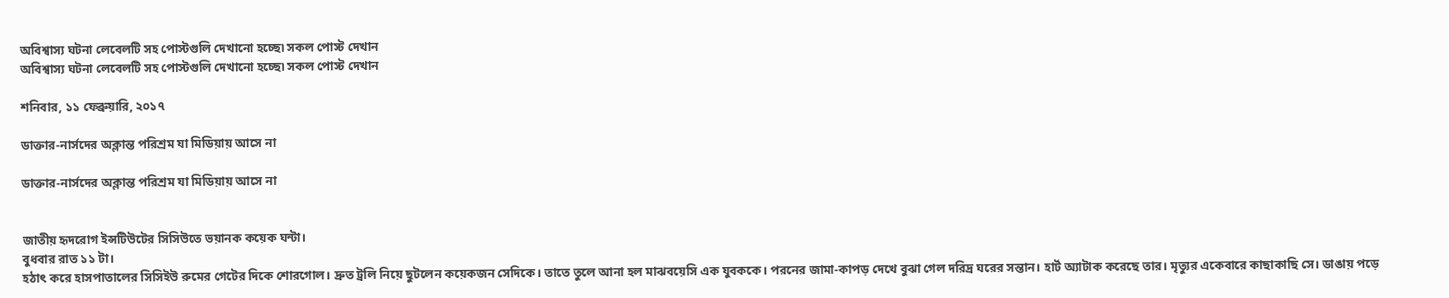অবিশ্বাস্য ঘটনা লেবেলটি সহ পোস্টগুলি দেখানো হচ্ছে৷ সকল পোস্ট দেখান
অবিশ্বাস্য ঘটনা লেবেলটি সহ পোস্টগুলি দেখানো হচ্ছে৷ সকল পোস্ট দেখান

শনিবার, ১১ ফেব্রুয়ারি, ২০১৭

ডাক্তার-নার্সদের অক্লান্ত পরিশ্রম যা মিডিয়ায় আসে না

ডাক্তার-নার্সদের অক্লান্ত পরিশ্রম যা মিডিয়ায় আসে না


জাতীয় হৃদরোগ ইন্সটিউটের সিসিউতে ভয়ানক কয়েক ঘন্টা।
বুধবার রাত ১১ টা।
হঠাৎ করে হাসপাতালের সিসিইউ রুমের গেটের দিকে শোরগোল। দ্রুত ট্রলি নিয়ে ছুটলেন কয়েকজন সেদিকে। তাতে তুলে আনা হল মাঝবয়েসি এক যুবককে। পরনের জামা-কাপড় দেখে বুঝা গেল দরিদ্র ঘরের সন্তান। হার্ট অ্যাটাক করেছে তার। মৃত্যুর একেবারে কাছাকাছি সে। ডাঙায় পড়ে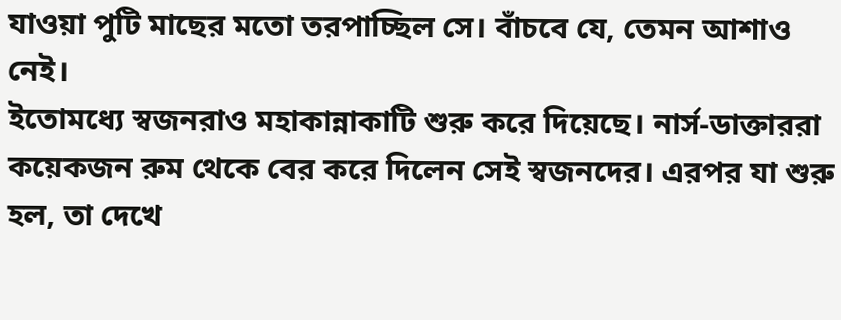যাওয়া পুটি মাছের মতো তরপাচ্ছিল সে। বাঁচবে যে, তেমন আশাও নেই।
ইতোমধ্যে স্বজনরাও মহাকান্নাকাটি শুরু করে দিয়েছে। নার্স-ডাক্তাররা কয়েকজন রুম থেকে বের করে দিলেন সেই স্বজনদের। এরপর যা শুরু হল, তা দেখে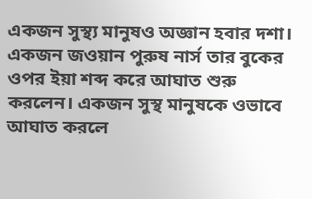একজন সুস্থ্য মানুষও অজ্ঞান হবার দশা। একজন জওয়ান পুরুষ নার্স তার বুকের ওপর ইয়া শব্দ করে আঘাত শুরু করলেন। একজন সুস্থ মানুষকে ওভাবে আঘাত করলে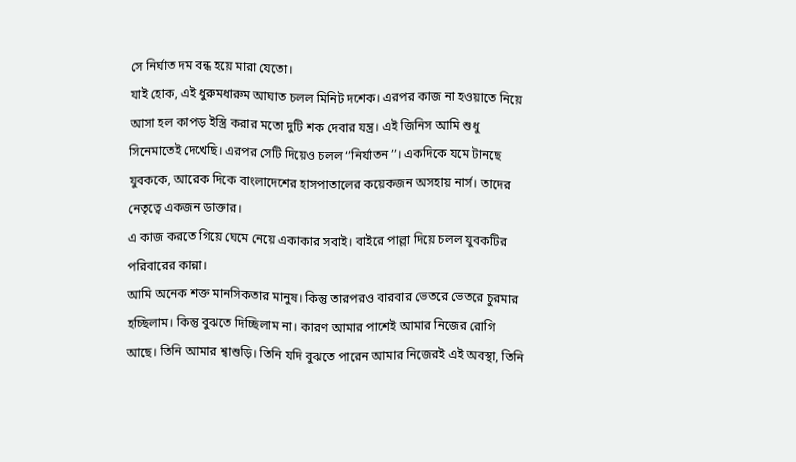সে নির্ঘাত দম বন্ধ হয়ে মারা যেতো।
যাই হোক, এই ধুরুমধারুম আঘাত চলল মিনিট দশেক। এরপর কাজ না হওয়াতে নিয়ে আসা হল কাপড় ইস্ত্রি করার মতো দুটি শক দেবার যন্ত্র। এই জিনিস আমি শুধু সিনেমাতেই দেখেছি। এরপর সেটি দিয়েও চলল ‘’নির্যাতন’’। একদিকে যমে টানছে যুবককে, আরেক দিকে বাংলাদেশের হাসপাতালের কয়েকজন অসহায় নার্স। তাদের নেতৃত্বে একজন ডাক্তার।
এ কাজ করতে গিয়ে ঘেমে নেয়ে একাকার সবাই। বাইরে পাল্লা দিয়ে চলল যুবকটির পরিবারের কান্না।
আমি অনেক শক্ত মানসিকতার মানুষ। কিন্তু তারপরও বারবার ভেতরে ভেতরে চুরমার হচ্ছিলাম। কিন্তু বুঝতে দিচ্ছিলাম না। কারণ আমার পাশেই আমার নিজের রোগি আছে। তিনি আমার শ্বাশুড়ি। তিনি যদি বুঝতে পারেন আমার নিজেরই এই অবস্থা, তিনি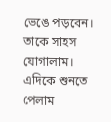ভেঙে পড়বেন। তাকে সাহস যোগালাম।
এদিকে শুনতে পেলাম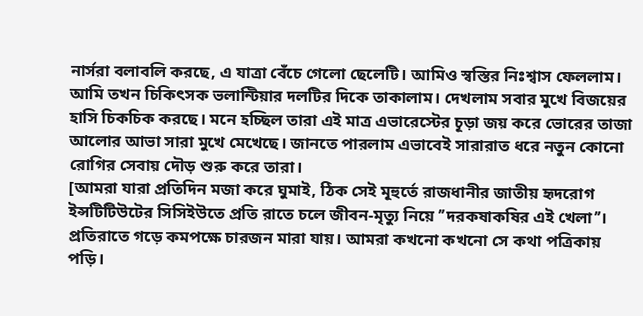নার্সরা বলাবলি করছে, এ যাত্রা বেঁচে গেলো ছেলেটি। আমিও স্বস্তির নিঃশ্বাস ফেললাম।
আমি তখন চিকিৎসক ভলান্টিয়ার দলটির দিকে তাকালাম। দেখলাম সবার মুখে বিজয়ের হাসি চিকচিক করছে। মনে হচ্ছিল তারা এই মাত্র এভারেস্টের চূড়া জয় করে ভোরের তাজা আলোর আভা সারা মুখে মেখেছে। জানতে পারলাম এভাবেই সারারাত ধরে নতুন কোনো রোগির সেবায় দৌড় শুরু করে তারা।
[আমরা যারা প্রতিদিন মজা করে ঘুমাই, ঠিক সেই মূহুর্তে রাজধানীর জাতীয় হৃদরোগ ইন্সটিটিউটের সিসিইউতে প্রতি রাতে চলে জীবন-মৃত্যু নিয়ে ’’দরকষাকষির এই খেলা’’। প্রতিরাতে গড়ে কমপক্ষে চারজন মারা যায়। আমরা কখনো কখনো সে কথা পত্রিকায় পড়ি।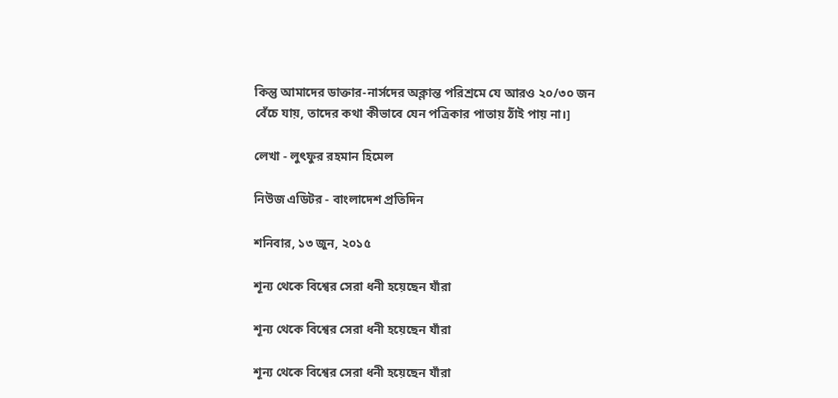কিন্তু আমাদের ডাক্তার-নার্সদের অক্লান্ত পরিশ্রমে যে আরও ২০/৩০ জন বেঁচে যায়, তাদের কথা কীভাবে যেন পত্রিকার পাতায় ঠাঁই পায় না।]

লেখা - লুৎফুর রহমান হিমেল

নিউজ এডিটর - বাংলাদেশ প্রতিদিন

শনিবার, ১৩ জুন, ২০১৫

শূন্য থেকে বিশ্বের সেরা ধনী হয়েছেন যাঁরা

শূন্য থেকে বিশ্বের সেরা ধনী হয়েছেন যাঁরা

শূন্য থেকে বিশ্বের সেরা ধনী হয়েছেন যাঁরা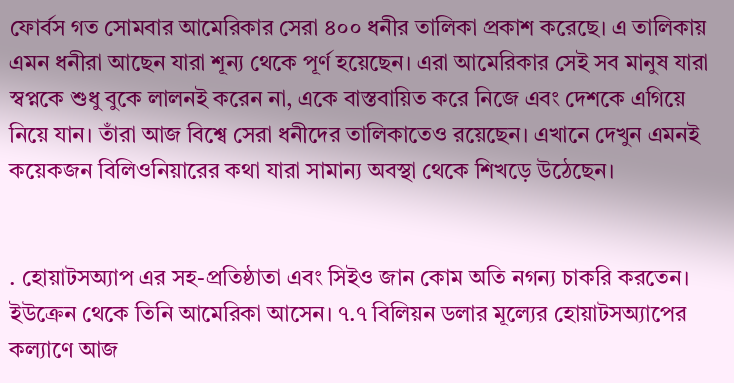ফোর্বস গত সোমবার আমেরিকার সেরা ৪০০ ধনীর তালিকা প্রকাশ করেছে। এ তালিকায় এমন ধনীরা আছেন যারা শূন্য থেকে পূর্ণ হয়েছেন। এরা আমেরিকার সেই সব মানুষ যারা স্বপ্নকে শুধু বুকে লালনই করেন না, একে বাস্তবায়িত করে নিজে এবং দেশকে এগিয়ে নিয়ে যান। তাঁরা আজ বিশ্বে সেরা ধনীদের তালিকাতেও রয়েছেন। এখানে দেখুন এমনই কয়েকজন বিলিওনিয়ারের কথা যারা সামান্য অবস্থা থেকে শিখড়ে উঠেছেন।


. হোয়াটসঅ্যাপ এর সহ-প্রতিষ্ঠাতা এবং সিইও জান কোম অতি নগন্য চাকরি করতেন। ইউক্রেন থেকে তিনি আমেরিকা আসেন। ৭.৭ বিলিয়ন ডলার মূল্যের হোয়াটসঅ্যাপের কল্যাণে আজ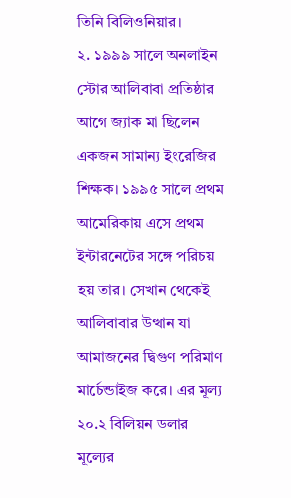তিনি বিলিওনিয়ার।
২. ১৯৯৯ সালে অনলাইন স্টোর আলিবাবা প্রতিষ্ঠার আগে জ্যাক মা ছিলেন একজন সামান্য ইংরেজির শিক্ষক। ১৯৯৫ সালে প্রথম আমেরিকায় এসে প্রথম ইন্টারনেটের সঙ্গে পরিচয় হয় তার। সেখান থেকেই আলিবাবার উত্থান যা আমাজনের দ্বিগুণ পরিমাণ মার্চেন্ডাইজ করে। এর মূল্য ২০.২ বিলিয়ন ডলার মূল্যের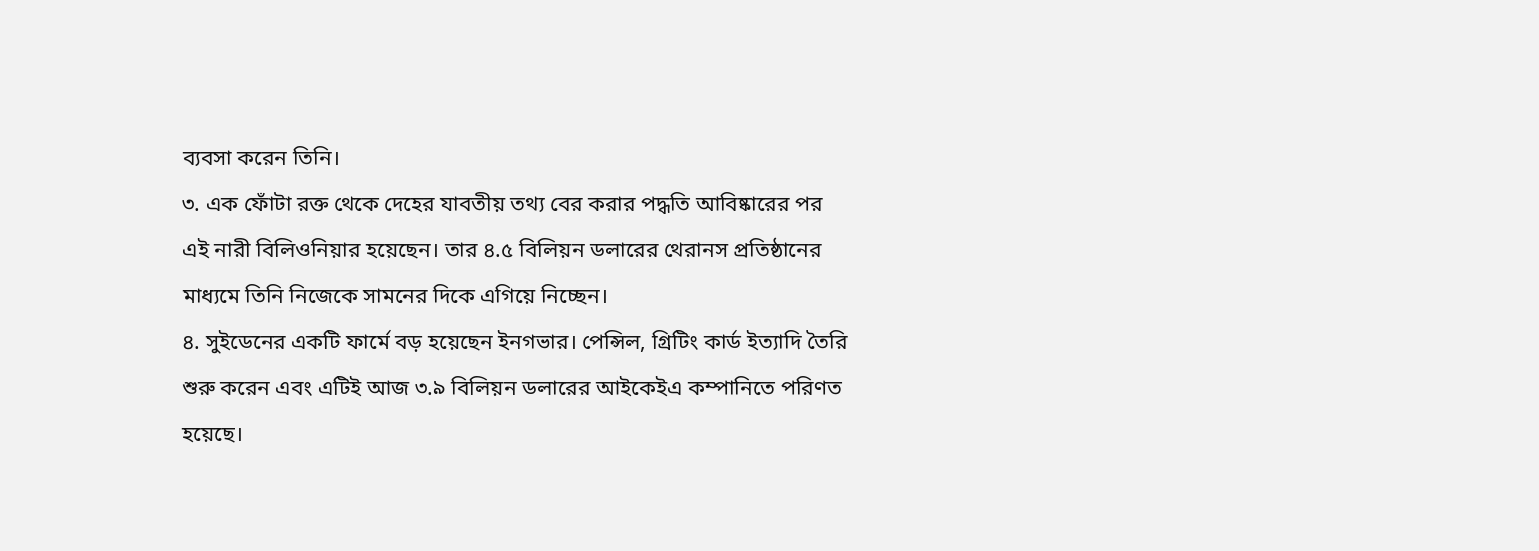ব্যবসা করেন তিনি।
৩. এক ফোঁটা রক্ত থেকে দেহের যাবতীয় তথ্য বের করার পদ্ধতি আবিষ্কারের পর এই নারী বিলিওনিয়ার হয়েছেন। তার ৪.৫ বিলিয়ন ডলারের থেরানস প্রতিষ্ঠানের মাধ্যমে তিনি নিজেকে সামনের দিকে এগিয়ে নিচ্ছেন।
৪. সুইডেনের একটি ফার্মে বড় হয়েছেন ইনগভার। পেন্সিল, গ্রিটিং কার্ড ইত্যাদি তৈরি শুরু করেন এবং এটিই আজ ৩.৯ বিলিয়ন ডলারের আইকেইএ কম্পানিতে পরিণত হয়েছে।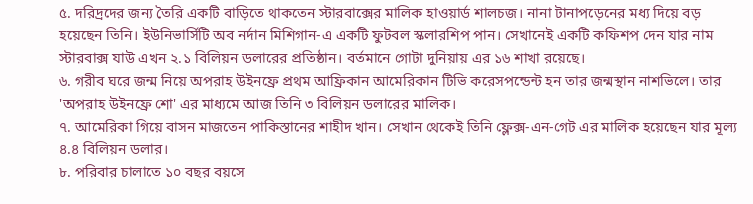৫. দরিদ্রদের জন্য তৈরি একটি বাড়িতে থাকতেন স্টারবাক্সের মালিক হাওয়ার্ড শালচজ। নানা টানাপড়েনের মধ্য দিয়ে বড় হয়েছেন তিনি। ইউনিভার্সিটি অব নর্দান মিশিগান-এ একটি ফুটবল স্কলারশিপ পান। সেখানেই একটি কফিশপ দেন যার নাম স্টারবাক্স যাউ এখন ২.১ বিলিয়ন ডলারের প্রতিষ্ঠান। বর্তমানে গোটা দুনিয়ায় এর ১৬ শাখা রয়েছে।
৬. গরীব ঘরে জন্ম নিয়ে অপরাহ উইনফ্রে প্রথম আফ্রিকান আমেরিকান টিভি করেসপন্ডেন্ট হন তার জন্মস্থান নাশভিলে। তার 'অপরাহ উইনফ্রে শো' এর মাধ্যমে আজ তিনি ৩ বিলিয়ন ডলারের মালিক।
৭. আমেরিকা গিয়ে বাসন মাজতেন পাকিস্তানের শাহীদ খান। সেখান থেকেই তিনি ফ্লেক্স-এন-গেট এর মালিক হয়েছেন যার মূল্য ৪.৪ বিলিয়ন ডলার।
৮. পরিবার চালাতে ১০ বছর বয়সে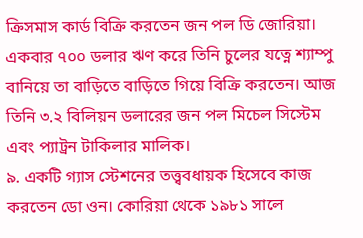ক্রিসমাস কার্ড বিক্রি করতেন জন পল ডি জোরিয়া। একবার ৭০০ ডলার ঋণ করে তিনি চুলের যত্নে শ্যাম্পু বানিয়ে তা বাড়িতে বাড়িতে গিয়ে বিক্রি করতেন। আজ তিনি ৩.২ বিলিয়ন ডলারের জন পল মিচেল সিস্টেম এবং প্যাট্রন টাকিলার মালিক।
৯. একটি গ্যাস স্টেশনের তত্ত্ববধায়ক হিসেবে কাজ করতেন ডো ওন। কোরিয়া থেকে ১৯৮১ সালে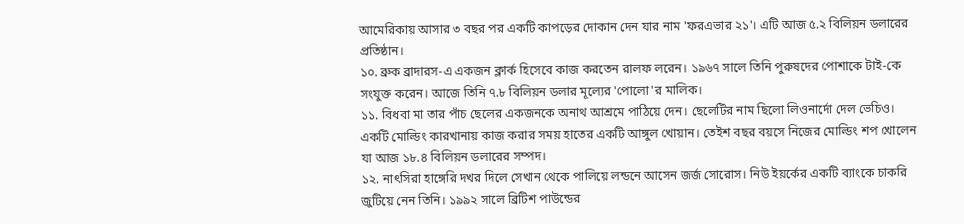আমেরিকায় আসার ৩ বছর পর একটি কাপড়ের দোকান দেন যার নাম 'ফরএভার ২১'। এটি আজ ৫.২ বিলিয়ন ডলারের প্রতিষ্ঠান।
১০. ব্রুক ব্রাদারস-এ একজন ক্লার্ক হিসেবে কাজ করতেন রালফ লরেন। ১৯৬৭ সালে তিনি পুরুষদের পোশাকে টাই-কে সংযুক্ত করেন। আজে তিনি ৭.৮ বিলিয়ন ডলার মূল্যের 'পোলো'র মালিক।
১১. বিধবা মা তার পাঁচ ছেলের একজনকে অনাথ আশ্রমে পাঠিয়ে দেন। ছেলেটির নাম ছিলো লিওনার্দো দেল ভেচিও। একটি মোল্ডিং কারখানায় কাজ করার সময় হাতের একটি আঙ্গুল খোয়ান। তেইশ বছর বয়সে নিজের মোল্ডিং শপ খোলেন যা আজ ১৮.৪ বিলিয়ন ডলারের সম্পদ।
১২. নাৎসিরা হাঙ্গেরি দখর দিলে সেখান থেকে পালিয়ে লন্ডনে আসেন জর্জ সোরোস। নিউ ইয়র্কের একটি ব্যাংকে চাকরি জুটিয়ে নেন তিনি। ১৯৯২ সালে ব্রিটিশ পাউন্ডের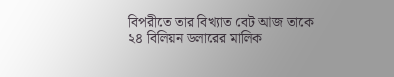বিপরীতে তার বিখ্যাত বেট আজ তাকে ২৪ বিলিয়ন ডলারের মালিক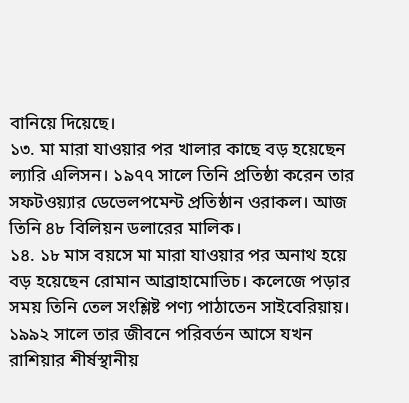বানিয়ে দিয়েছে।
১৩. মা মারা যাওয়ার পর খালার কাছে বড় হয়েছেন ল্যারি এলিসন। ১৯৭৭ সালে তিনি প্রতিষ্ঠা করেন তার সফটওয়্যার ডেভেলপমেন্ট প্রতিষ্ঠান ওরাকল। আজ তিনি ৪৮ বিলিয়ন ডলারের মালিক।
১৪. ১৮ মাস বয়সে মা মারা যাওয়ার পর অনাথ হয়ে বড় হয়েছেন রোমান আব্রাহামোভিচ। কলেজে পড়ার সময় তিনি তেল সংশ্লিষ্ট পণ্য পাঠাতেন সাইবেরিয়ায়। ১৯৯২ সালে তার জীবনে পরিবর্তন আসে যখন রাশিয়ার শীর্ষস্থানীয়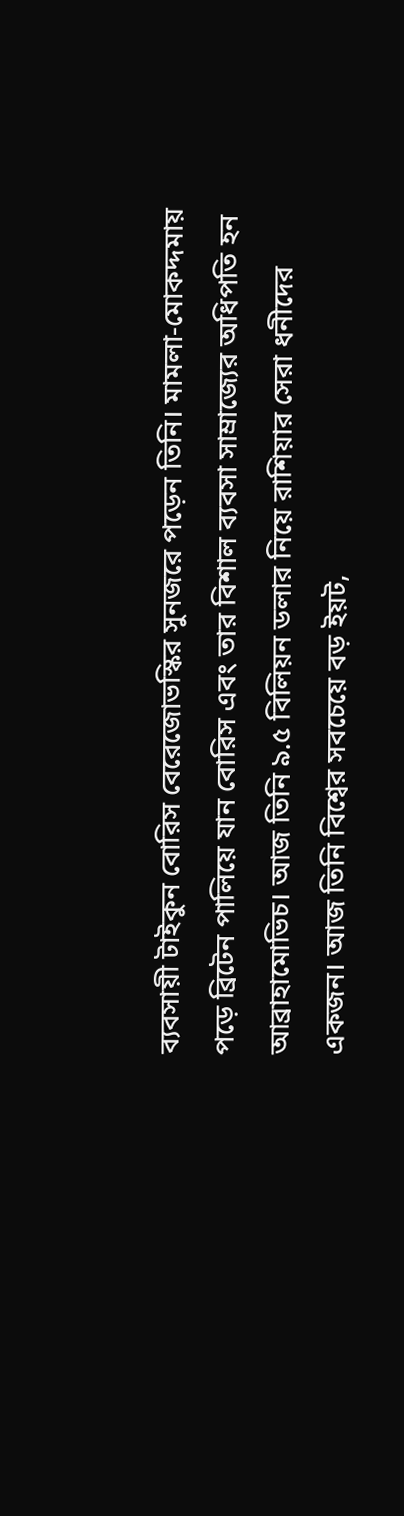ব্যবসায়ী টাইকুন বোরিস বেরেজোভস্কির সুনজরে পড়েন তিনি। মামলা-মোকদ্দমায় পড়ে ব্রিটেন পালিয়ে যান বোরিস এবং তার বিশাল ব্যবসা সাম্রাজ্যের অধিপতি হন আব্রাহামোভিচ। আজ তিনি ৯.৫ বিলিয়ন ডলার নিয়ে রাশিয়ার সেরা ধনীদের একজন। আজ তিনি বিশ্বের সবচেয়ে বড় ইয়ট,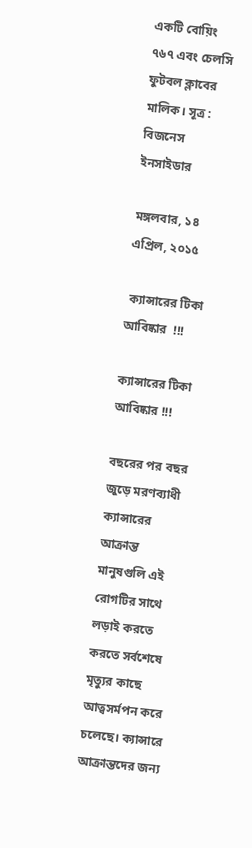একটি বোয়িং ৭৬৭ এবং চেলসি ফুটবল ক্লাবের মালিক। সূত্র : বিজনেস ইনসাইডার

মঙ্গলবার, ১৪ এপ্রিল, ২০১৫

 ক্যান্সারের টিকা আবিষ্কার  !!!

ক্যান্সারের টিকা আবিষ্কার !!!

বছরের পর বছর জুড়ে মরণব্যাধী ক্যান্সারের আক্রান্ত মানুষগুলি এই রোগটির সাথে লড়াই করতে করতে সর্বশেষে মৃত্যুর কাছে আত্বসর্মপন করে চলেছে। ক্যান্সারে আক্রান্তদের জন্য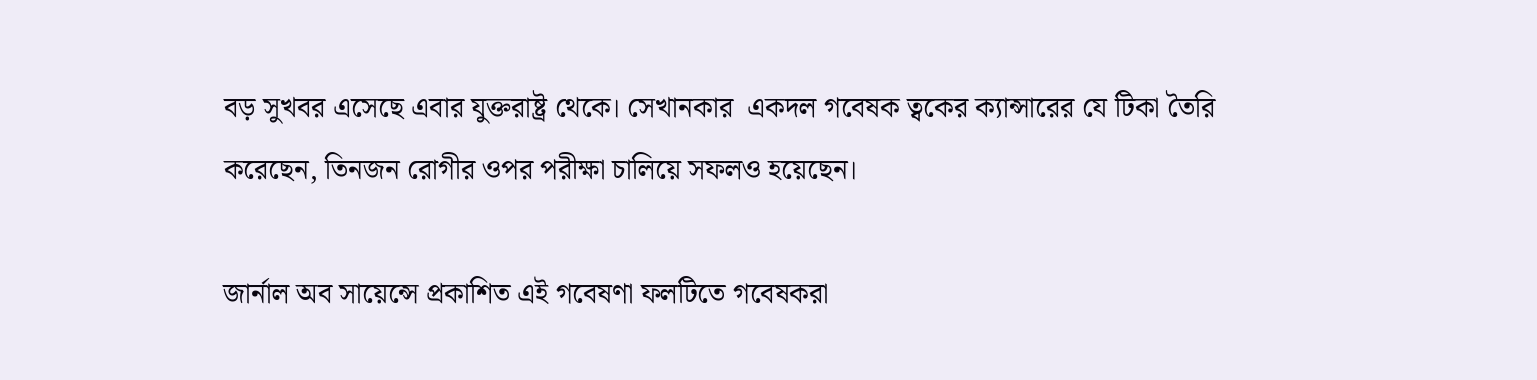বড় সুখবর এসেছে এবার যুক্তরাষ্ট্র থেকে। সেখানকার  একদল গবেষক ত্বকের ক্যান্সারের যে টিকা তৈরি করেছেন, তিনজন রোগীর ওপর পরীক্ষা চালিয়ে সফলও হয়েছেন।

জার্নাল অব সায়েন্সে প্রকাশিত এই গবেষণা ফলটিতে গবেষকরা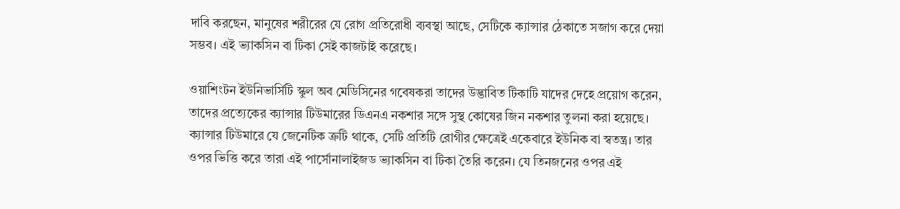দাবি করছেন, মানুষের শরীরের যে রোগ প্রতিরোধী ব্যবস্থা আছে, সেটিকে ক্যান্সার ঠেকাতে সজাগ করে দেয়া সম্ভব। এই ভ্যাকসিন বা টিকা সেই কাজটাই করেছে।

ওয়াশিংটন ইউনিভার্সিটি স্কুল অব মেডিসিনের গবেষকরা তাদের উদ্ভাবিত টিকাটি যাদের দেহে প্রয়োগ করেন, তাদের প্রত্যেকের ক্যান্সার টিউমারের ডিএনএ নকশার সঙ্গে সুস্থ কোষের জিন নকশার তুলনা করা হয়েছে। ক্যান্সার টিউমারে যে জেনেটিক ত্রুটি থাকে, সেটি প্রতিটি রোগীর ক্ষেত্রেই একেবারে ইউনিক বা স্বতন্ত্র। তার ওপর ভিত্তি করে তারা এই পার্সোনালাইজড ভ্যাকসিন বা টিকা তৈরি করেন। যে তিনজনের ওপর এই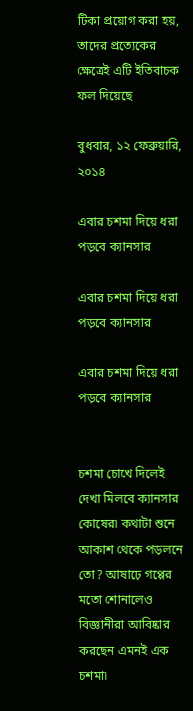টিকা প্রয়োগ করা হয়, তাদের প্রত্যেকের ক্ষেত্রেই এটি ইতিবাচক ফল দিয়েছে

বুধবার, ১২ ফেব্রুয়ারি, ২০১৪

এবার চশমা দিয়ে ধরা পড়বে ক্যানসার

এবার চশমা দিয়ে ধরা পড়বে ক্যানসার

এবার চশমা দিয়ে ধরা পড়বে ক্যানসার


চশমা চোখে দিলেই দেখা মিলবে ক্যানসার কোষের৷ কথাটা শুনে আকাশ থেকে পড়লনে তো? আষাঢ়ে গপ্পের মতো শোনালেও বিজ্ঞানীরা আবিষ্কার করছেন এমনই এক চশমা৷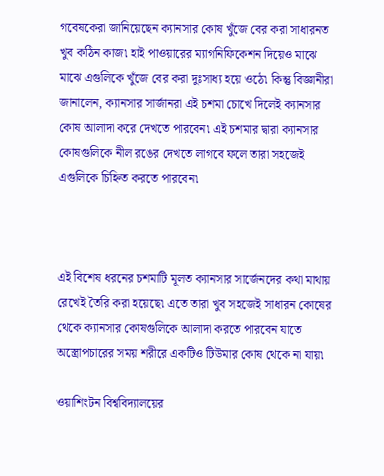গবেষকেরা জানিয়েছেন ক্যানসার কোষ খুঁজে বের করা সাধারনত খুব কঠিন কাজ৷ হাই পাওয়ারের ম্যাগনিফিকেশন দিয়েও মাঝে মাঝে এগুলিকে খুঁজে বের করা দুঃসাধ্য হয়ে ওঠে৷ কিন্তু বিজ্ঞানীরা জানালেন, ক্যানসার সার্জানরা এই চশমা চোখে দিলেই ক্যানসার কোষ আলাদা করে দেখতে পারবেন৷ এই চশমার দ্বারা ক্যানসার কোষগুলিকে নীল রঙের দেখতে লাগবে ফলে তারা সহজেই এগুলিকে চিহ্নিত করতে পারবেন৷



এই বিশেষ ধরনের চশমাটি মূলত ক্যানসার সার্জেনদের কথা মাথায় রেখেই তৈরি করা হয়েছে৷ এতে তারা খুব সহজেই সাধারন কোষের থেকে ক্যানসার কোষগুলিকে আলাদা করতে পারবেন যাতে অস্ত্রোপচারের সময় শরীরে একটিও টিউমার কোষ থেকে না যায়৷

ওয়াশিংটন বিশ্ববিদ্যালয়ের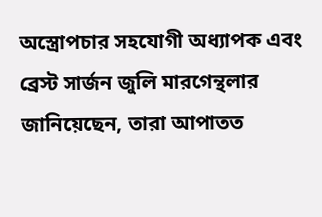অস্ত্রোপচার সহযোগী অধ্যাপক এবং ব্রেস্ট সার্জন জুলি মারগেন্থলার জানিয়েছেন, তারা আপাতত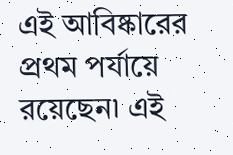এই আবিষ্কারের প্রথম পর্যায়ে রয়েছেন৷ এই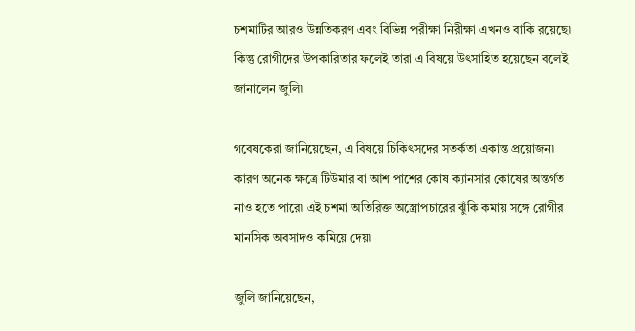চশমাটির আরও উন্নতিকরণ এবং বিভিন্ন পরীক্ষা নিরীক্ষা এখনও বাকি রয়েছে৷ কিন্তু রোগীদের উপকারিতার ফলেই তারা এ বিষয়ে উৎসাহিত হয়েছেন বলেই জানালেন জুলি৷

গবেষকেরা জানিয়েছেন, এ বিষয়ে চিকিৎসদের সতর্কতা একান্ত প্রয়োজন৷ কারণ অনেক ক্ষত্রে টিউমার বা আশ পাশের কোষ ক্যানসার কোষের অন্তর্গত নাও হতে পারে৷ এই চশমা অতিরিক্ত অস্ত্রোপচারের ঝুঁকি কমায় সঙ্গে রোগীর মানসিক অবসাদও কমিয়ে দেয়৷

জুলি জানিয়েছেন,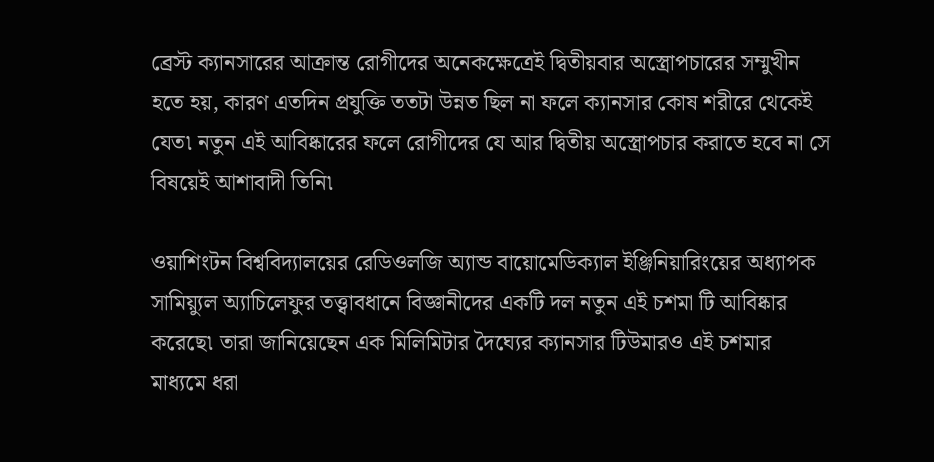ব্রেস্ট ক্যানসারের আক্রান্ত রোগীদের অনেকক্ষেত্রেই দ্বিতীয়বার অস্ত্রোপচারের সম্মুখীন হতে হয়, কারণ এতদিন প্রযুক্তি ততটা উন্নত ছিল না ফলে ক্যানসার কোষ শরীরে থেকেই যেত৷ নতুন এই আবিষ্কারের ফলে রোগীদের যে আর দ্বিতীয় অস্ত্রোপচার করাতে হবে না সে বিষয়েই আশাবাদী তিনি৷

ওয়াশিংটন বিশ্ববিদ্যালয়ের রেডিওলজি অ্যান্ড বায়োমেডিক্যাল ইঞ্জিনিয়ারিংয়ের অধ্যাপক সামিয়্যুল অ্যাচিলেফুর তত্ত্বাবধানে বিজ্ঞানীদের একটি দল নতুন এই চশমা টি আবিষ্কার করেছে৷ তারা জানিয়েছেন এক মিলিমিটার দৈঘ্যের ক্যানসার টিউমারও এই চশমার মাধ্যমে ধরা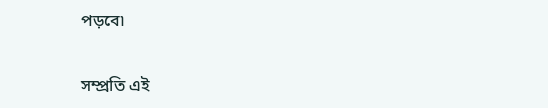পড়বে৷

সম্প্রতি এই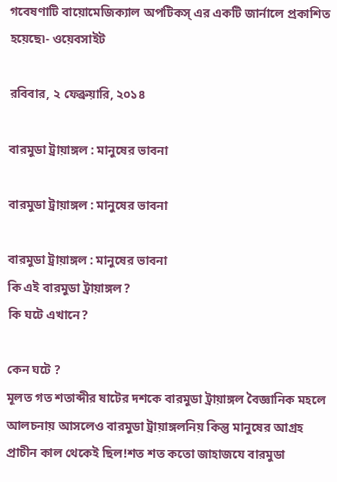গবেষণাটি বায়োমেজিক্যাল অপটিকস্ এর একটি জার্নালে প্রকাশিত হয়েছে৷- ওয়েবসাইট

রবিবার, ২ ফেব্রুয়ারি, ২০১৪

বারমুডা ট্রায়াঙ্গল : মানুষের ভাবনা

বারমুডা ট্রায়াঙ্গল : মানুষের ভাবনা

বারমুডা ট্রায়াঙ্গল : মানুষের ভাবনা
কি এই বারমুডা ট্রায়াঙ্গল?
কি ঘটে এখানে?

কেন ঘটে ?
মূলত গত শতাব্দীর ষাটের দশকে বারমুডা ট্রায়াঙ্গল বৈজ্ঞানিক মহলে আলচনায় আসলেও বারমুডা ট্রায়াঙ্গলনিয় কিন্তু মানুষের আগ্রহ প্রাচীন কাল থেকেই ছিল!শত শত কতো জাহাজযে বারমুডা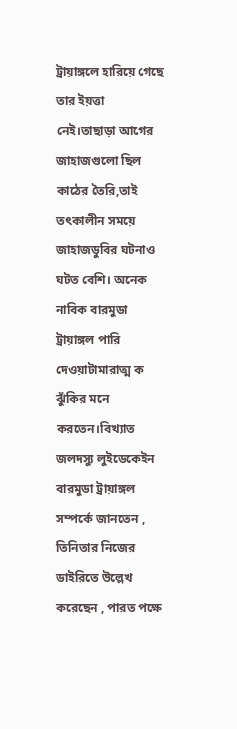ট্রায়াঙ্গলে হারিয়ে গেছে তার ইয়ত্তা নেই।তাছাড়া আগের জাহাজগুলো ছিল কাঠের তৈরি,তাই তৎকালীন সময়ে জাহাজডুবির ঘটনাও ঘটত বেশি। অনেক নাবিক বারমুডা ট্রায়াঙ্গল পারি দেওয়াটামারাত্ম ক ঝুঁকির মনে করতেন।বিখ্যাত জলদস্যু লুইডেকেইন বারমুডা ট্রায়াঙ্গল সম্পর্কে জানতেন , তিনিতার নিজের ডাইরিতে উল্লেখ করেছেন , পারত পক্ষে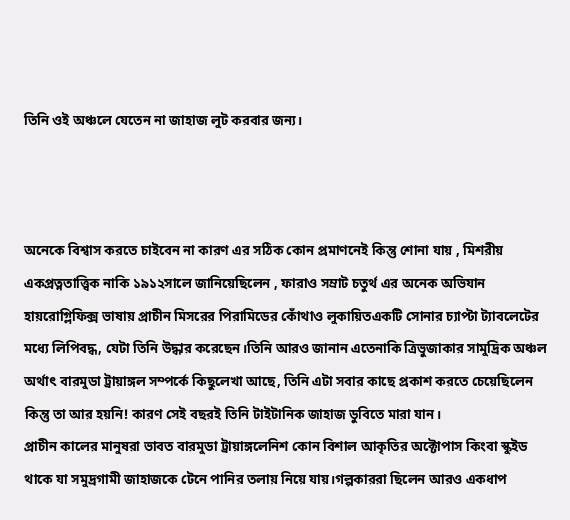তিনি ওই অঞ্চলে যেতেন না জাহাজ লুট করবার জন্য।



অনেকে বিশ্বাস করতে চাইবেন না কারণ এর সঠিক কোন প্রমাণনেই কিন্তু শোনা যায় , মিশরীয় একপ্রত্নতাত্ত্বিক নাকি ১৯১২সালে জানিয়েছিলেন , ফারাও সম্রাট চতুর্থ এর অনেক অভিযান হায়রোগ্লিফিক্স ভাষায় প্রাচীন মিসরের পিরামিডের কোঁথাও লুকায়িতএকটি সোনার চ্যাপ্টা ট্যাবলেটের মধ্যে লিপিবদ্ধ, যেটা তিনি উদ্ধার করেছেন।তিনি আরও জানান এতেনাকি ত্রিভুজাকার সামুদ্রিক অঞ্চল অর্থাৎ বারমুডা ট্রায়াঙ্গল সম্পর্কে কিছুলেখা আছে, তিনি এটা সবার কাছে প্রকাশ করতে চেয়েছিলেন কিন্তু তা আর হয়নি! কারণ সেই বছরই তিনি টাইটানিক জাহাজ ডুবিতে মারা যান।
প্রাচীন কালের মানুষরা ভাবত বারমুডা ট্রায়াঙ্গলেনিশ কোন বিশাল আকৃতির অক্টোপাস কিংবা স্কুইড থাকে যা সমুদ্রগামী জাহাজকে টেনে পানির তলায় নিয়ে যায়।গল্পকাররা ছিলেন আরও একধাপ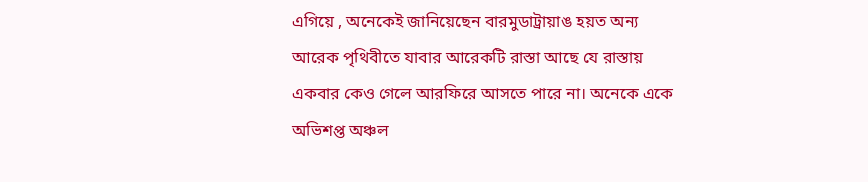এগিয়ে , অনেকেই জানিয়েছেন বারমুডাট্রায়াঙ হয়ত অন্য আরেক পৃথিবীতে যাবার আরেকটি রাস্তা আছে যে রাস্তায় একবার কেও গেলে আরফিরে আসতে পারে না। অনেকে একে অভিশপ্ত অঞ্চল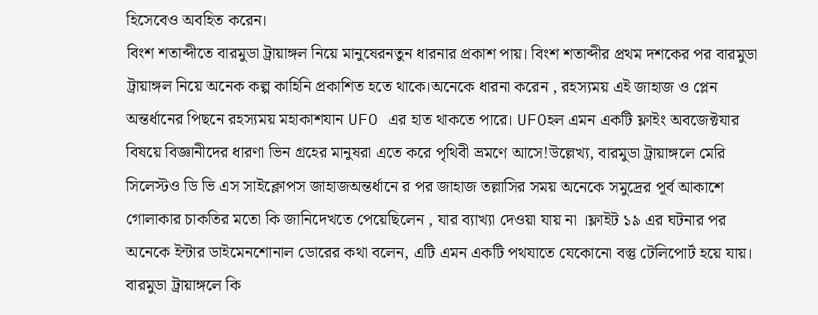হিসেবেও অবহিত করেন।
বিংশ শতাব্দীতে বারমুডা ট্রায়াঙ্গল নিয়ে মানুষেরনতুন ধারনার প্রকাশ পায়। বিংশ শতাব্দীর প্রথম দশকের পর বারমুডা ট্রায়াঙ্গল নিয়ে অনেক কল্প কাহিনি প্রকাশিত হতে থাকে।অনেকে ধারনা করেন , রহস্যময় এই জাহাজ ও প্লেন অন্তর্ধানের পিছনে রহস্যময় মহাকাশযান UFO এর হাত থাকতে পারে। UFOহল এমন একটি ফ্লাইং অবজেক্টযার বিষয়ে বিজ্ঞানীদের ধারণা ভিন গ্রহের মানুষরা এতে করে পৃথিবী ভ্রমণে আসে!উল্লেখ্য, বারমুডা ট্রায়াঙ্গলে মেরি সিলেস্টও ডি ভি এস সাইক্লোপস জাহাজঅন্তর্ধানে র পর জাহাজ তল্লাসির সময় অনেকে সমুদ্রের পূর্ব আকাশে গোলাকার চাকতির মতো কি জানিদেখতে পেয়েছিলেন , যার ব্যাখ্যা দেওয়া যায় না ।ফ্লাইট ১৯ এর ঘটনার পর অনেকে ইন্টার ডাইমেনশোনাল ডোরের কথা বলেন, এটি এমন একটি পথযাতে যেকোনো বস্তু টেলিপোর্ট হয়ে যায়।
বারমুডা ট্রায়াঙ্গলে কি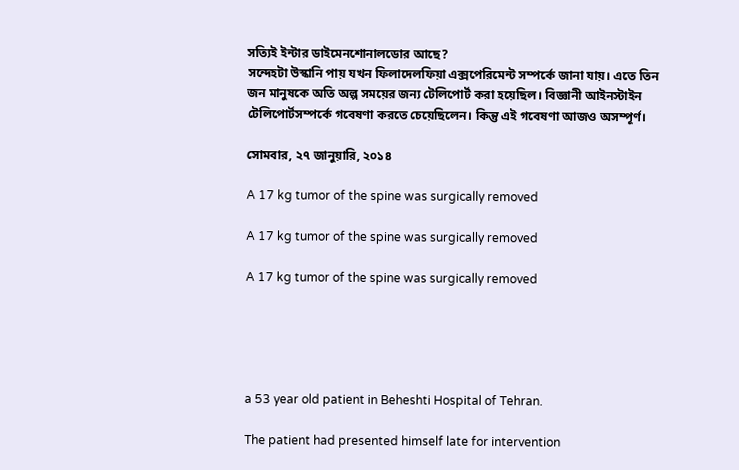সত্যিই ইন্টার ডাইমেনশোনালডোর আছে?
সন্দেহটা উস্কানি পায় যখন ফিলাদেলফিয়া এক্সপেরিমেন্ট সম্পর্কে জানা যায়। এতে তিন জন মানুষকে অতি অল্প সময়ের জন্য টেলিপোর্ট করা হয়েছিল। বিজ্ঞানী আইনস্টাইন টেলিপোর্টসম্পর্কে গবেষণা করতে চেয়েছিলেন। কিন্তু এই গবেষণা আজও অসম্পূর্ণ।

সোমবার, ২৭ জানুয়ারি, ২০১৪

A 17 kg tumor of the spine was surgically removed

A 17 kg tumor of the spine was surgically removed

A 17 kg tumor of the spine was surgically removed





a 53 year old patient in Beheshti Hospital of Tehran.

The patient had presented himself late for intervention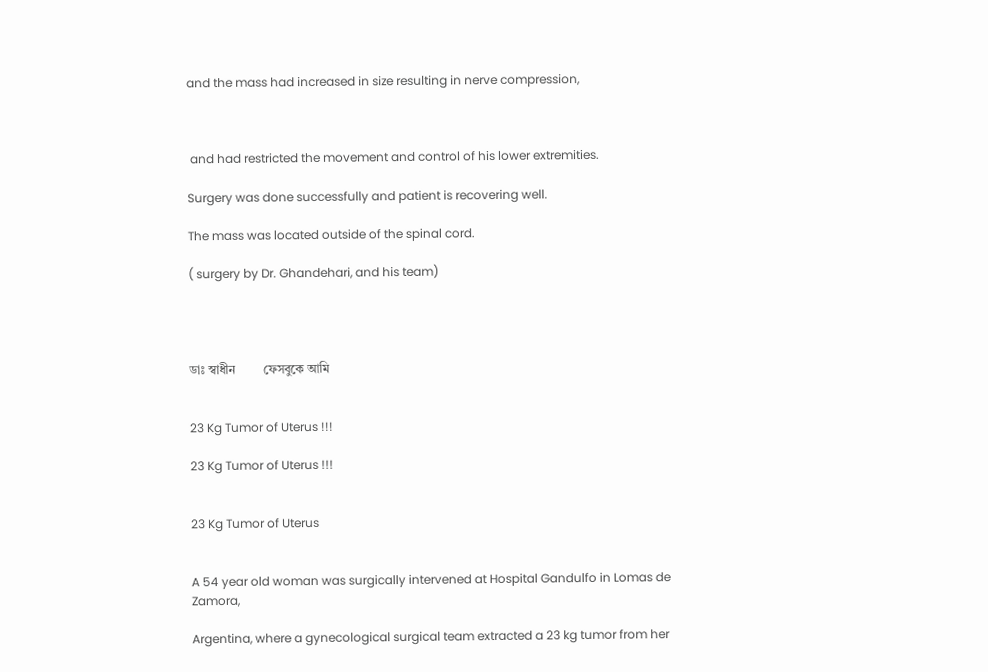and the mass had increased in size resulting in nerve compression,



 and had restricted the movement and control of his lower extremities.

Surgery was done successfully and patient is recovering well.

The mass was located outside of the spinal cord.

( surgery by Dr. Ghandehari, and his team)




ডাঃ স্বাধীন         ফেসবুকে আমি


23 Kg Tumor of Uterus !!!

23 Kg Tumor of Uterus !!!


23 Kg Tumor of Uterus


A 54 year old woman was surgically intervened at Hospital Gandulfo in Lomas de Zamora,

Argentina, where a gynecological surgical team extracted a 23 kg tumor from her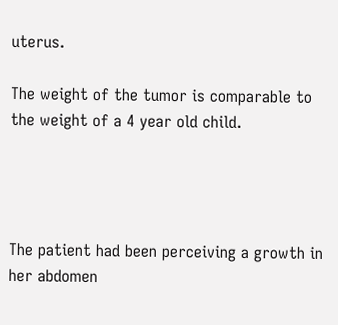uterus.

The weight of the tumor is comparable to the weight of a 4 year old child.




The patient had been perceiving a growth in her abdomen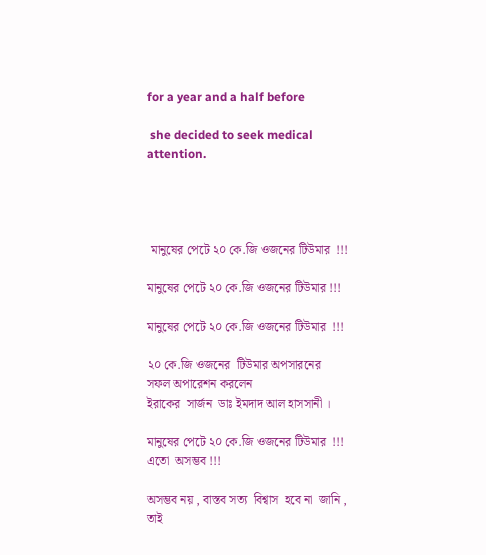for a year and a half before

 she decided to seek medical attention.




 মানুষের পেটে ২০ কে.জি ওজনের টিউমার  !!!

মানুষের পেটে ২০ কে.জি ওজনের টিউমার !!!

মানুষের পেটে ২০ কে.জি ওজনের টিউমার  !!!

২০ কে.জি ওজনের  টিউমার অপসারনের
সফল অপারেশন করলেন
ইরাকের  সার্জন  ডাঃ ইমদাদ আল হাসসানী ।

মানুষের পেটে ২০ কে.জি ওজনের টিউমার  !!!
এতো  অসম্ভব !!!

অসম্ভব নয় , বাস্তব সত্য  বিশ্বাস  হবে না  জানি ,
তাই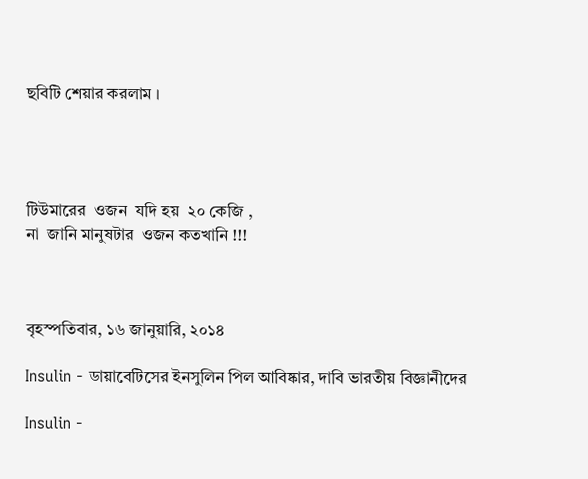ছবিটি শেয়ার করলাম ।




টিউমারের  ওজন  যদি হয়  ২০ কেজি ,
না  জানি মানুষটার  ওজন কতখানি !!!



বৃহস্পতিবার, ১৬ জানুয়ারি, ২০১৪

Insulin - ডায়াবেটিসের ইনসুলিন পিল আবিষ্কার, দাবি ভারতীয় বিজ্ঞানীদের

Insulin -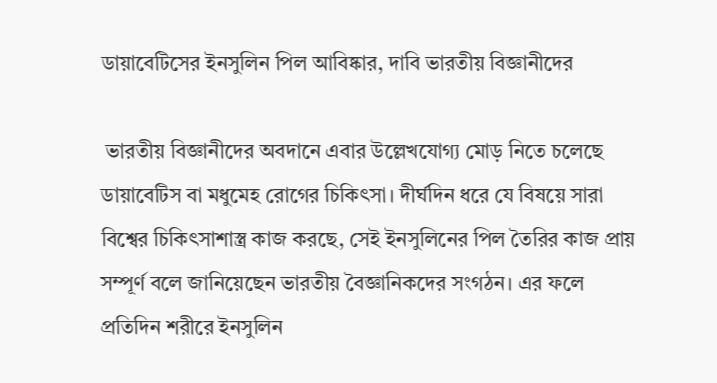ডায়াবেটিসের ইনসুলিন পিল আবিষ্কার, দাবি ভারতীয় বিজ্ঞানীদের

 ভারতীয় বিজ্ঞানীদের অবদানে এবার উল্লেখযোগ্য মোড় নিতে চলেছে ডায়াবেটিস বা মধুমেহ রোগের চিকিৎসা। দীর্ঘদিন ধরে যে বিষয়ে সারা বিশ্বের চিকিৎসাশাস্ত্র কাজ করছে, সেই ইনসুলিনের পিল তৈরির কাজ প্রায় সম্পূর্ণ বলে জানিয়েছেন ভারতীয় বৈজ্ঞানিকদের সংগঠন। এর ফলে প্রতিদিন শরীরে ইনসুলিন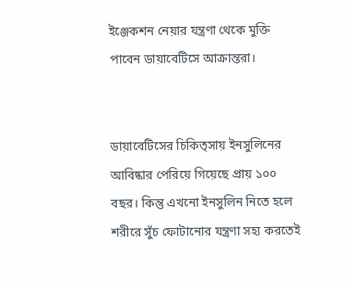ইঞ্জেকশন নেয়ার যন্ত্রণা থেকে মুক্তি পাবেন ডায়াবেটিসে আক্রান্তরা।


ডায়াবেটিসের চিকিত্সায় ইনসুলিনের আবিষ্কার পেরিয়ে গিয়েছে প্রায় ১০০ বছর। কিন্তু এখনো ইনসুলিন নিতে হলে শরীরে সুঁচ ফোটানোর যন্ত্রণা সহ্য করতেই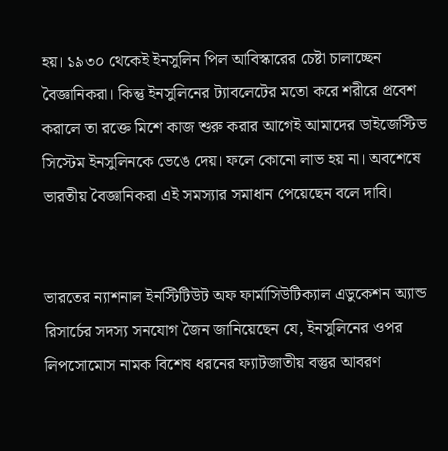হয়। ১৯৩০ থেকেই ইনসুলিন পিল আবিস্কারের চেষ্টা চালাচ্ছেন বৈজ্ঞানিকরা। কিন্তু ইনসুলিনের ট্যাবলেটের মতো করে শরীরে প্রবেশ করালে তা রক্তে মিশে কাজ শুরু করার আগেই আমাদের ডাইজেস্টিভ সিস্টেম ইনসুলিনকে ভেঙে দেয়। ফলে কোনো লাভ হয় না। অবশেষে ভারতীয় বৈজ্ঞানিকরা এই সমস্যার সমাধান পেয়েছেন বলে দাবি।


ভারতের ন্যাশনাল ইনস্টিটিউট অফ ফার্মাসিউটিক্যাল এডুকেশন অ্যান্ড রিসার্চের সদস্য সনযোগ জৈন জানিয়েছেন যে, ইনসুলিনের ওপর লিপসোমোস নামক বিশেষ ধরনের ফ্যাটজাতীয় বস্তুর আবরণ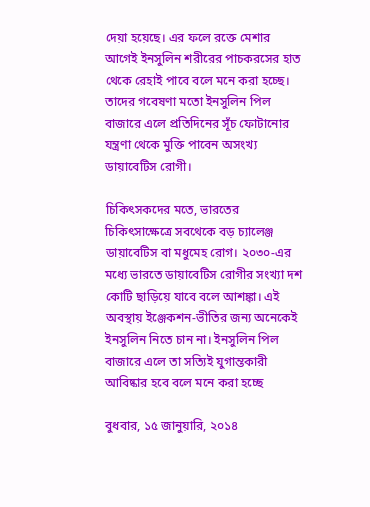দেয়া হয়েছে। এর ফলে রক্তে মেশার আগেই ইনসুলিন শরীরের পাচকরসের হাত থেকে রেহাই পাবে বলে মনে করা হচ্ছে। তাদের গবেষণা মতো ইনসুলিন পিল বাজারে এলে প্রতিদিনের সূঁচ ফোটানোর যন্ত্রণা থেকে মুক্তি পাবেন অসংখ্য ডায়াবেটিস রোগী।

চিকিৎসকদের মতে, ভারতের চিকিৎসাক্ষেত্রে সবথেকে বড় চ্যালেঞ্জ ডায়াবেটিস বা মধুমেহ রোগ। ২০৩০-এর মধ্যে ভারতে ডায়াবেটিস রোগীর সংখ্যা দশ কোটি ছাড়িয়ে যাবে বলে আশঙ্কা। এই অবস্থায় ইঞ্জেকশন-ভীতির জন্য অনেকেই ইনসুলিন নিতে চান না। ইনসুলিন পিল বাজারে এলে তা সত্যিই যুগান্তকারী আবিষ্কার হবে বলে মনে করা হচ্ছে

বুধবার, ১৫ জানুয়ারি, ২০১৪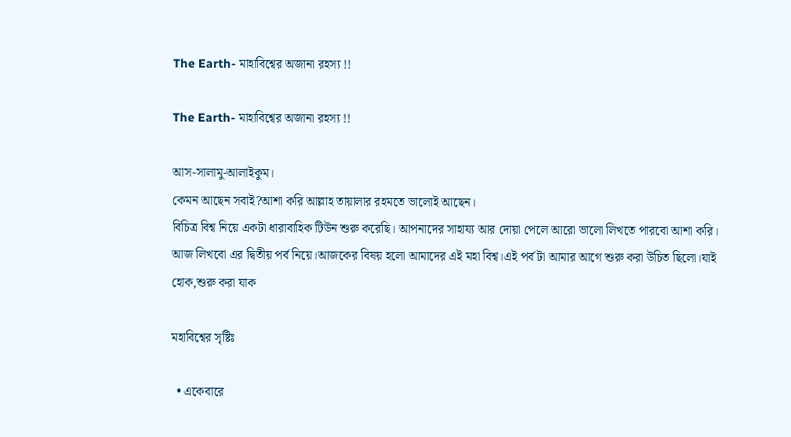The Earth- মাহাবিশ্বের অজানা রহস্য !!

The Earth- মাহাবিশ্বের অজানা রহস্য !!

আস-সালামু-আলাইকুম।
কেমন আছেন সবাই?আশা করি আল্লাহ তায়ালার রহমতে ভালোই আছেন।
বিচিত্র বিশ্ব নিয়ে একটা ধারাবাহিক টিউন শুরু করেছি। আপনাদের সাহায্য আর দোয়া পেলে আরো ভালো লিখতে পারবো আশা করি।
আজ লিখবো এর দ্বিতীয় পর্ব নিয়ে।আজকের বিষয় হলো আমাদের এই মহা বিশ্ব।এই পর্ব টা আমার আগে শুরু করা উচিত ছিলো।যাই হোক,শুরু করা যাক

মহাবিশ্বের সৃষ্টিঃ

  • একেবারে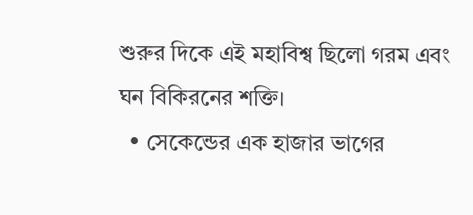শুরুর দিকে এই মহাবিশ্ব ছিলো গরম এবং ঘন বিকিরনের শক্তি।
  • সেকেন্ডের এক হাজার ভাগের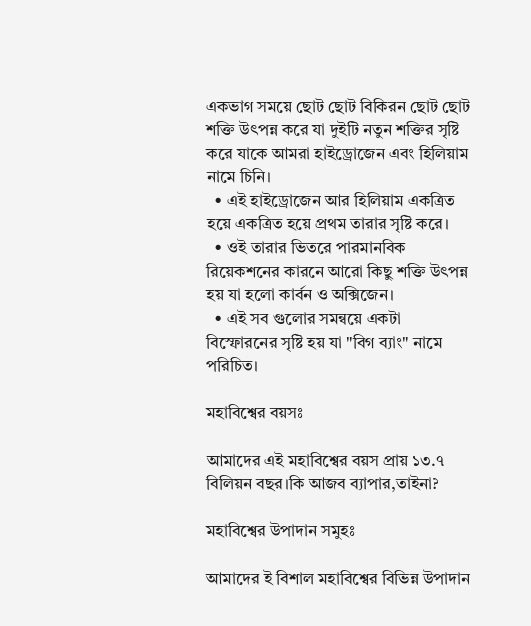একভাগ সময়ে ছোট ছোট বিকিরন ছোট ছোট শক্তি উৎপন্ন করে যা দুইটি নতুন শক্তির সৃষ্টি করে যাকে আমরা হাইড্রোজেন এবং হিলিয়াম নামে চিনি।
  • এই হাইড্রোজেন আর হিলিয়াম একত্রিত হয়ে একত্রিত হয়ে প্রথম তারার সৃষ্টি করে।
  • ওই তারার ভিতরে পারমানবিক রিয়েকশনের কারনে আরো কিছু শক্তি উৎপন্ন হয় যা হলো কার্বন ও অক্সিজেন।
  • এই সব গুলোর সমন্বয়ে একটা বিস্ফোরনের সৃষ্টি হয় যা "বিগ ব্যাং" নামে পরিচিত।

মহাবিশ্বের বয়সঃ

আমাদের এই মহাবিশ্বের বয়স প্রায় ১৩.৭ বিলিয়ন বছর।কি আজব ব্যাপার,তাইনা?

মহাবিশ্বের উপাদান সমুহঃ

আমাদের ই বিশাল মহাবিশ্বের বিভিন্ন উপাদান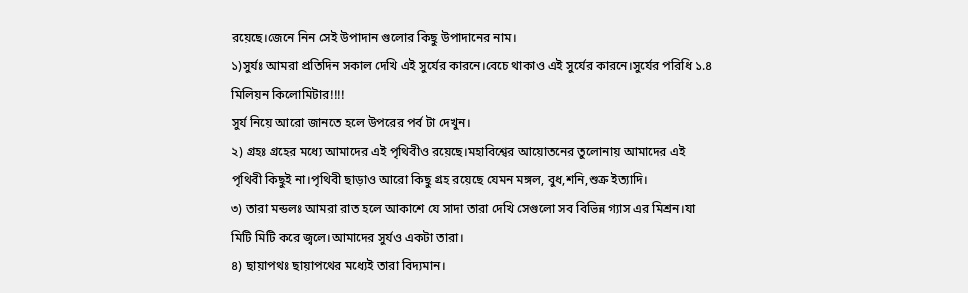রয়েছে।জেনে নিন সেই উপাদান গুলোর কিছু উপাদানের নাম।
১)সুর্যঃ আমরা প্রতিদিন সকাল দেখি এই সুর্যের কারনে।বেচে থাকাও এই সুর্যের কারনে।সুর্যের পরিধি ১.৪ মিলিয়ন কিলোমিটার!!!!
সুর্য নিয়ে আরো জানতে হলে উপরের পর্ব টা দেখুন।
২) গ্রহঃ গ্রহের মধ্যে আমাদের এই পৃথিবীও রয়েছে।মহাবিশ্বের আয়োতনের তুলোনায় আমাদের এই পৃথিবী কিছুই না।পৃথিবী ছাড়াও আরো কিছু গ্রহ রয়েছে যেমন মঙ্গল, বুধ,শনি,শুক্র ইত্যাদি।
৩) তারা মন্ডলঃ আমরা রাত হলে আকাশে যে সাদা তারা দেখি সেগুলো সব বিভিন্ন গ্যাস এর মিশ্রন।যা মিটি মিটি করে জ্বলে।আমাদের সুর্যও একটা তারা।
৪) ছায়াপথঃ ছায়াপথের মধ্যেই তারা বিদ্যমান।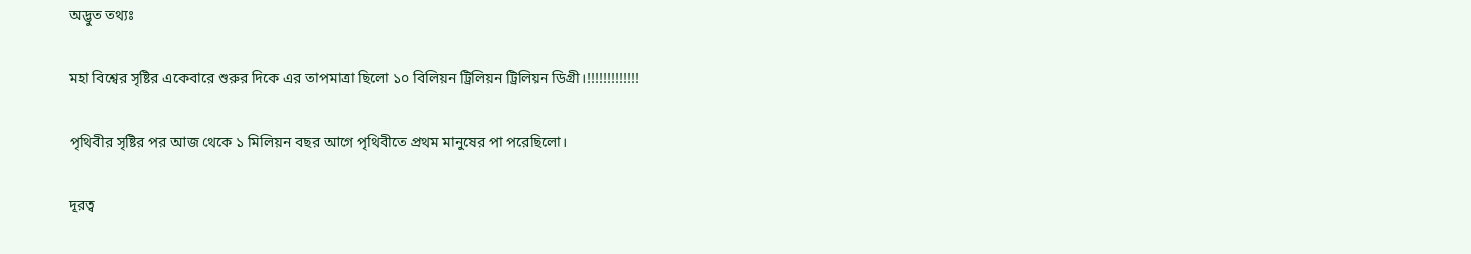অদ্ভুত তথ্যঃ

মহা বিশ্বের সৃষ্টির একেবারে শুরুর দিকে এর তাপমাত্রা ছিলো ১০ বিলিয়ন ট্রিলিয়ন ট্রিলিয়ন ডিগ্রী।!!!!!!!!!!!!!

পৃথিবীর সৃষ্টির পর আজ থেকে ১ মিলিয়ন বছর আগে পৃথিবীতে প্রথম মানুষের পা পরেছিলো।

দূরত্ব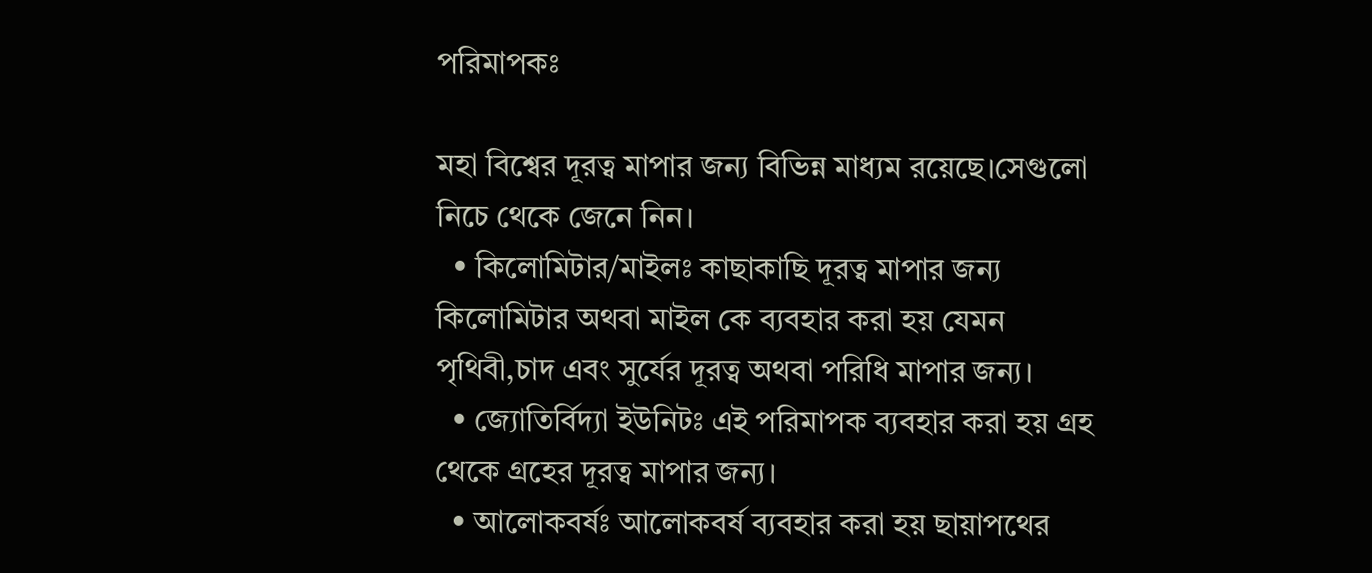পরিমাপকঃ

মহা বিশ্বের দূরত্ব মাপার জন্য বিভিন্ন মাধ্যম রয়েছে।সেগুলো নিচে থেকে জেনে নিন।
  • কিলোমিটার/মাইলঃ কাছাকাছি দূরত্ব মাপার জন্য কিলোমিটার অথবা মাইল কে ব্যবহার করা হয় যেমন পৃথিবী,চাদ এবং সুর্যের দূরত্ব অথবা পরিধি মাপার জন্য।
  • জ্যোতির্বিদ্যা ইউনিটঃ এই পরিমাপক ব্যবহার করা হয় গ্রহ থেকে গ্রহের দূরত্ব মাপার জন্য।
  • আলোকবর্ষঃ আলোকবর্ষ ব্যবহার করা হয় ছায়াপথের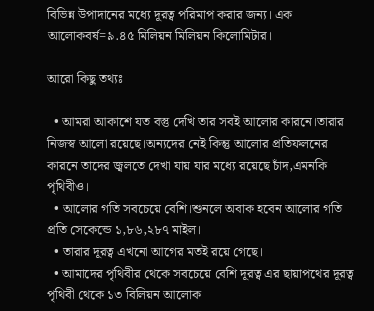বিভিন্ন উপাদানের মধ্যে দূরত্ব পরিমাপ করার জন্য। এক আলোকবর্ষ=৯.৪৫ মিলিয়ন মিলিয়ন কিলোমিটার।

আরো কিছু তথ্যঃ

  • আমরা আকাশে যত বস্তু দেখি তার সবই আলোর কারনে।তারার নিজস্ব আলো রয়েছে।অন্যদের নেই কিন্তু আলোর প্রতিফলনের কারনে তাদের জ্বলতে দেখা যায় যার মধ্যে রয়েছে চাঁদ,এমনকি পৃথিবীও।
  • আলোর গতি সবচেয়ে বেশি।শুনলে অবাক হবেন আলোর গতি প্রতি সেকেন্ডে ১,৮৬,২৮৭ মাইল।
  • তারার দূরত্ব এখনো আগের মতই রয়ে গেছে।
  • আমাদের পৃথিবীর থেকে সবচেয়ে বেশি দূরত্ব এর ছায়াপথের দূরত্ব পৃথিবী থেকে ১৩ বিলিয়ন আলোক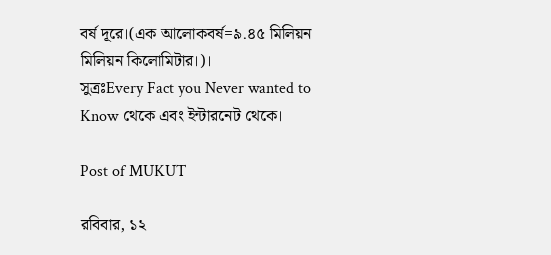বর্ষ দূরে।(এক আলোকবর্ষ=৯.৪৫ মিলিয়ন মিলিয়ন কিলোমিটার।)।
সুত্রঃEvery Fact you Never wanted to Know থেকে এবং ইন্টারনেট থেকে।

Post of MUKUT

রবিবার, ১২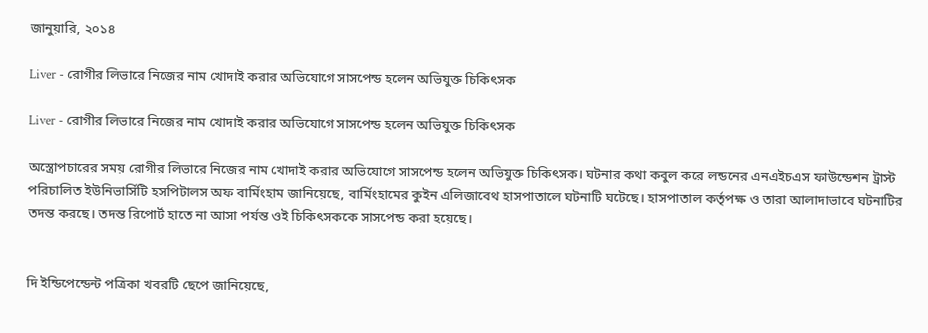জানুয়ারি, ২০১৪

Liver - রোগীর লিভারে নিজের নাম খোদাই করার অভিযোগে সাসপেন্ড হলেন অভিযুক্ত চিকিৎসক

Liver - রোগীর লিভারে নিজের নাম খোদাই করার অভিযোগে সাসপেন্ড হলেন অভিযুক্ত চিকিৎসক

অস্ত্রোপচারের সময় রোগীর লিভারে নিজের নাম খোদাই করার অভিযোগে সাসপেন্ড হলেন অভিযুক্ত চিকিৎসক। ঘটনার কথা কবুল করে লন্ডনের এনএইচএস ফাউন্ডেশন ট্রাস্ট পরিচালিত ইউনিভার্সিটি হসপিটালস অফ বার্মিংহাম জানিয়েছে, বার্মিংহামের কুইন এলিজাবেথ হাসপাতালে ঘটনাটি ঘটেছে। হাসপাতাল কর্তৃপক্ষ ও তারা আলাদাভাবে ঘটনাটির তদন্ত করছে। তদন্ত রিপোর্ট হাতে না আসা পর্যন্ত ওই চিকিৎসককে সাসপেন্ড করা হয়েছে।


দি ইন্ডিপেন্ডেন্ট পত্রিকা খবরটি ছেপে জানিয়েছে,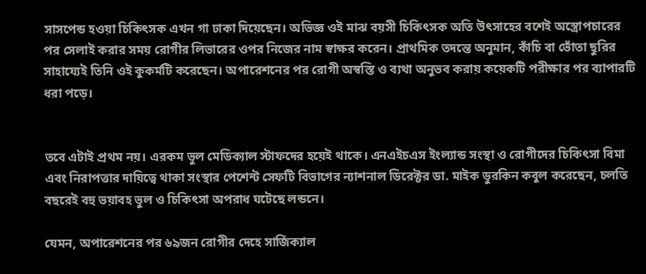সাসপেন্ড হওয়া চিকিৎসক এখন গা ঢাকা দিয়েছেন। অভিজ্ঞ ওই মাঝ বয়সী চিকিৎসক অতি উৎসাহের বশেই অস্ত্রোপচারের পর সেলাই করার সময় রোগীর লিভারের ওপর নিজের নাম স্বাক্ষর করেন। প্রাথমিক তদন্তে অনুমান, কাঁচি বা ভোঁতা ছুরির সাহায্যেই তিনি ওই কুকর্মটি করেছেন। অপারেশনের পর রোগী অস্বস্তি ও ব্যথা অনুভব করায় কয়েকটি পরীক্ষার পর ব্যাপারটি ধরা পড়ে।


তবে এটাই প্রথম নয়। এরকম ভুল মেডিক্যাল স্টাফদের হয়েই থাকে। এনএইচএস ইংল্যান্ড সংস্থা ও রোগীদের চিকিৎসা বিমা এবং নিরাপত্তার দায়িত্বে থাকা সংস্থার পেশেন্ট সেফটি বিভাগের ন্যাশনাল ডিরেক্টর ডা. মাইক ডুরকিন কবুল করেছেন, চলতি বছরেই বহু ভয়াবহ ভুল ও চিকিৎসা অপরাধ ঘটেছে লন্ডনে।

যেমন, অপারেশনের পর ৬৯জন রোগীর দেহে সার্জিক্যাল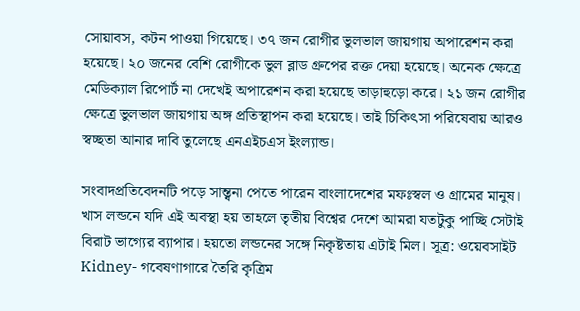সোয়াবস, কটন পাওয়া গিয়েছে। ৩৭ জন রোগীর ভুলভাল জায়গায় অপারেশন করা হয়েছে। ২০ জনের বেশি রোগীকে ভুল ব্লাড গ্রুপের রক্ত দেয়া হয়েছে। অনেক ক্ষেত্রে মেডিক্যাল রিপোর্ট না দেখেই অপারেশন করা হয়েছে তাড়াহুড়ো করে। ২১ জন রোগীর ক্ষেত্রে ভুলভাল জায়গায় অঙ্গ প্রতিস্থাপন করা হয়েছে। তাই চিকিৎসা পরিষেবায় আরও স্বচ্ছতা আনার দাবি তুলেছে এনএইচএস ইংল্যান্ড।

সংবাদপ্রতিবেদনটি পড়ে সান্ত্বনা পেতে পারেন বাংলাদেশের মফঃস্বল ও গ্রামের মানুষ। খাস লন্ডনে যদি এই অবস্থা হয় তাহলে তৃতীয় বিশ্বের দেশে আমরা যতটুকু পাচ্ছি সেটাই বিরাট ভাগ্যের ব্যাপার। হয়তো লন্ডনের সঙ্গে নিকৃষ্টতায় এটাই মিল। সূত্র: ওয়েবসাইট
Kidney- গবেষণাগারে তৈরি কৃত্রিম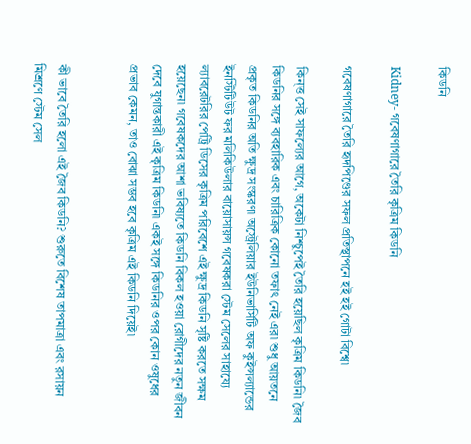কিডনি

Kidney- গবেষণাগারে তৈরি কৃত্রিম কিডনি

গবেষণাগারে তৈরি হৃদপিণ্ডের সফল প্রতিস্থাপনে হই হই গোটা বিশ্বে৷

কিন্ত্ত সেই সাফল্যের আগে, অকেটা নিশ্চুপেই তৈরি হয়েছিল কৃত্রিম কিডনি৷ জৈব কিডনির সঙ্গে ব্যবহারিক এবং চারিত্রিক কোনো তফাৎ নেই এর৷ শুধু আয়তনে প্রকৃত কিডনির অতি ক্ষুদ্র সংস্করণ৷ অস্ট্রেলিয়ার ইউনিভার্সিটি অফ কুইন্সল্যান্ডের ইনস্টিটিউট ফর মলিকিউলার বায়োসায়ন্স গবেষকরা স্টেম সেলের সাহায্যে ল্যাবরেটরির পেট্রি ডিসের কৃত্রিম পরিবেশে এই ক্ষুদ্র কিডনি সৃষ্টি করতে সক্ষম হয়েছেন৷ গবেষকদের আশা ভবিষ্যতে কিডনি বিকল হওয়া রোগীদের নতুন জীবন দেবে যুগান্তকারী এই কৃত্রিম কিডনি৷ একই সঙ্গে কিডনির ওপর কোন ওষুধের প্রভাব কেমন, তাও বোঝা সম্ভব হবে কৃত্রিম এই কিডনি দিয়েই৷


কী ভাবে তৈরি হলো এই জৈব কিডনি? শুরুতে বিশেষ তাপমাত্রা এবং রসায়ন মিশ্রণে স্টেম সেল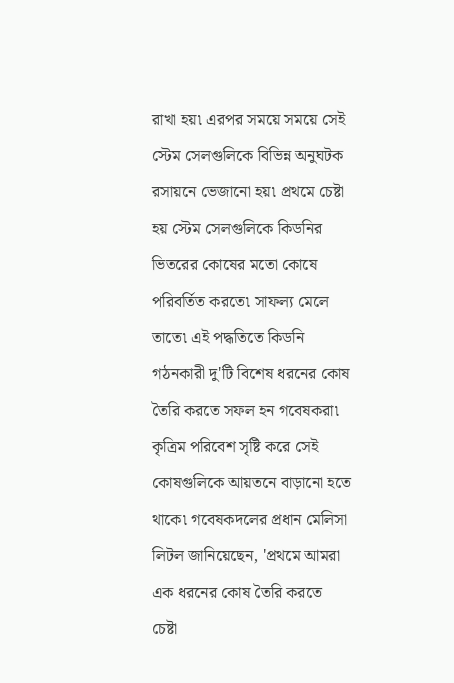রাখা হয়৷ এরপর সময়ে সময়ে সেই স্টেম সেলগুলিকে বিভিন্ন অনুঘটক রসায়নে ভেজানো হয়৷ প্রথমে চেষ্টা হয় স্টেম সেলগুলিকে কিডনির ভিতরের কোষের মতো কোষে পরিবর্তিত করতে৷ সাফল্য মেলে তাতে৷ এই পদ্ধতিতে কিডনি গঠনকারী দু'টি বিশেষ ধরনের কোষ তৈরি করতে সফল হন গবেষকরা৷ কৃত্রিম পরিবেশ সৃষ্টি করে সেই কোষগুলিকে আয়তনে বাড়ানো হতে থাকে৷ গবেষকদলের প্রধান মেলিসা লিটল জানিয়েছেন, 'প্রথমে আমরা এক ধরনের কোষ তৈরি করতে চেষ্টা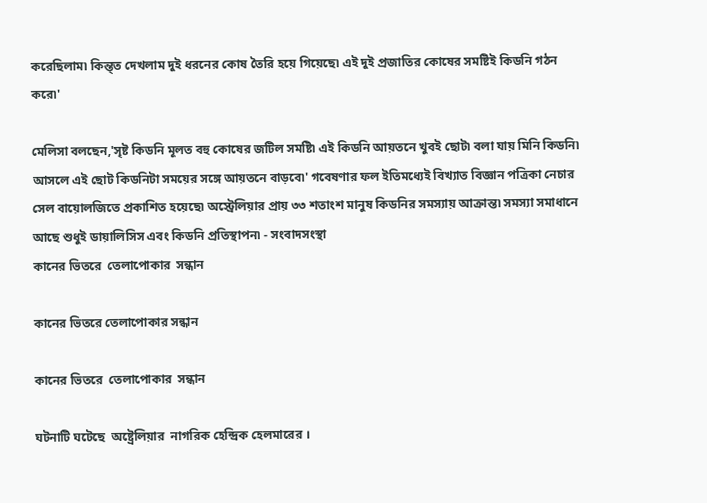করেছিলাম৷ কিন্ত্ত দেখলাম দুই ধরনের কোষ তৈরি হয়ে গিয়েছে৷ এই দুই প্রজাতির কোষের সমষ্টিই কিডনি গঠন করে৷'

মেলিসা বলছেন,'সৃষ্ট কিডনি মূলত বহু কোষের জটিল সমষ্টি৷ এই কিডনি আয়তনে খুবই ছোট৷ বলা যায় মিনি কিডনি৷ আসলে এই ছোট কিডনিটা সময়ের সঙ্গে আয়তনে বাড়বে৷' গবেষণার ফল ইতিমধ্যেই বিখ্যাত বিজ্ঞান পত্রিকা নেচার সেল বায়োলজিতে প্রকাশিত হয়েছে৷ অস্ট্রেলিয়ার প্রায় ৩৩ শতাংশ মানুষ কিডনির সমস্যায় আক্রান্ত৷ সমস্যা সমাধানে আছে শুধুই ডায়ালিসিস এবং কিডনি প্রতিস্থাপন৷ - সংবাদসংস্থা
কানের ভিতরে  তেলাপোকার  সন্ধান

কানের ভিতরে তেলাপোকার সন্ধান

কানের ভিতরে  তেলাপোকার  সন্ধান

ঘটনাটি ঘটেছে  অষ্ট্রেলিয়ার  নাগরিক হেন্দ্রিক হেলমারের ।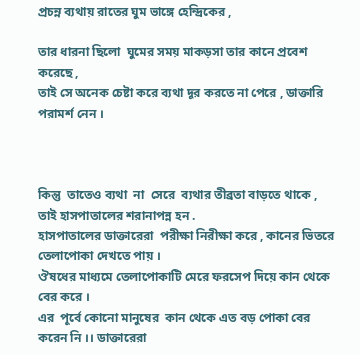প্রচন্ন ব্যথায় রাতের ঘুম ভাঙ্গে হেন্দ্রিকের ,

তার ধারনা ছিলো  ঘুমের সময় মাকড়সা তার কানে প্রবেশ করেছে ,
তাই সে অনেক চেষ্টা করে ব্যথা দূর করতে না পেরে , ডাক্তারি পরামর্শ নেন ।



কিন্তু  তাতেও ব্যথা  না  সেরে  ব্যথার তীব্রতা বাড়তে থাকে ,
তাই হাসপাতালের শরানাপন্ন হন .
হাসপাতালের ডাক্তারেরা  পরীক্ষা নিরীক্ষা করে , কানের ভিতরে  তেলাপোকা দেখতে পায় ।
ঔষধের মাধ্যমে তেলাপোকাটি মেরে ফরসেপ দিয়ে কান থেকে বের করে ।
এর  পূর্বে কোনো মানুষের  কান থেকে এত বড় পোকা বের করেন নি ।। ডাক্তারেরা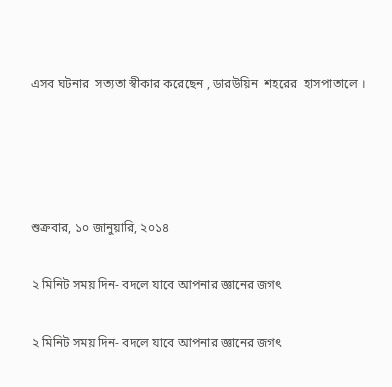এসব ঘটনার  সত্যতা স্বীকার করেছেন , ডারউয়িন  শহরের  হাসপাতালে ।




শুক্রবার, ১০ জানুয়ারি, ২০১৪

২ মিনিট সময় দিন- বদলে যাবে আপনার জ্ঞানের জগৎ

২ মিনিট সময় দিন- বদলে যাবে আপনার জ্ঞানের জগৎ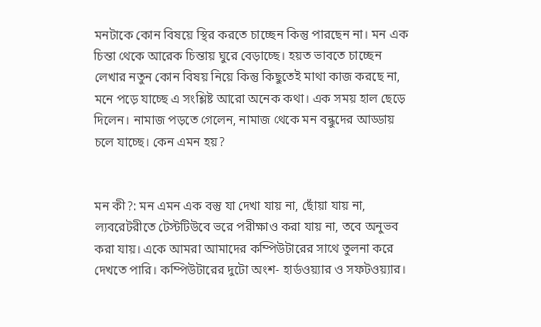মনটাকে কোন বিষয়ে স্থির করতে চাচ্ছেন কিন্তু পারছেন না। মন এক চিন্তা থেকে আরেক চিন্তায় ঘুরে বেড়াচ্ছে। হয়ত ভাবতে চাচ্ছেন  লেখার নতুন কোন বিষয় নিয়ে কিন্তু কিছুতেই মাথা কাজ করছে না, মনে পড়ে যাচ্ছে এ সংশ্লিষ্ট আরো অনেক কথা। এক সময় হাল ছেড়ে দিলেন। নামাজ পড়তে গেলেন, নামাজ থেকে মন বন্ধুদের আড্ডায় চলে যাচ্ছে। কেন এমন হয়?


মন কী?: মন এমন এক বস্তু যা দেখা যায় না, ছোঁয়া যায় না, ল্যবরেটরীতে টেস্টটিউবে ভরে পরীক্ষাও করা যায় না, তবে অনুভব করা যায়। একে আমরা আমাদের কম্পিউটারের সাথে তুলনা করে দেখতে পারি। কম্পিউটারের দুটো অংশ- হার্ডওয়্যার ও সফটওয়্যার।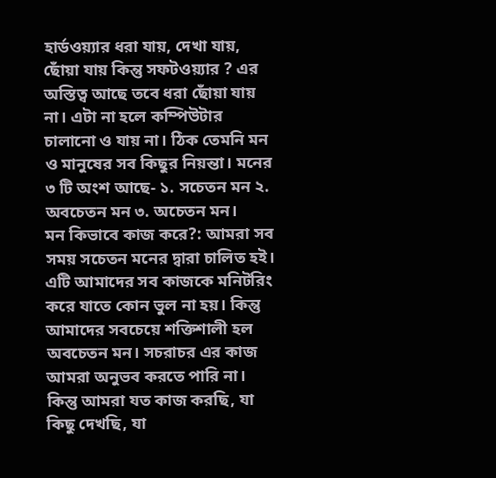হার্ডওয়্যার ধরা যায়, দেখা যায়, ছোঁয়া যায় কিন্তু সফটওয়্যার ? এর অস্তিত্ব আছে তবে ধরা ছোঁয়া যায় না। এটা না হলে কম্পিউটার চালানো ও যায় না। ঠিক তেমনি মন ও মানুষের সব কিছুর নিয়ন্তা। মনের ৩ টি অংশ আছে- ১. সচেতন মন ২. অবচেতন মন ৩. অচেতন মন।
মন কিভাবে কাজ করে?: আমরা সব সময় সচেতন মনের দ্বারা চালিত হই। এটি আমাদের সব কাজকে মনিটরিং করে যাতে কোন ভুল না হয়। কিন্তু আমাদের সবচেয়ে শক্তিশালী হল অবচেতন মন। সচরাচর এর কাজ আমরা অনুভব করতে পারি না। কিন্তু আমরা যত কাজ করছি, যা কিছু দেখছি, যা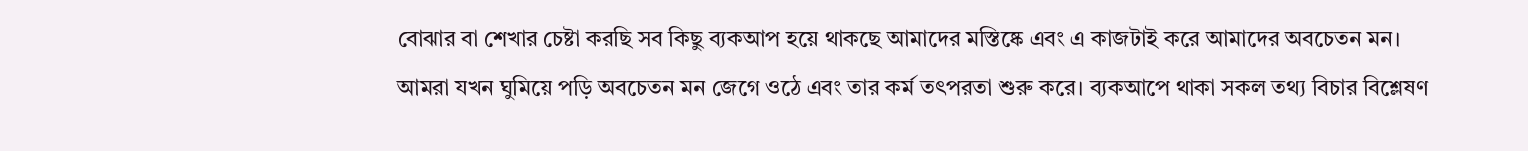বোঝার বা শেখার চেষ্টা করছি সব কিছু ব্যকআপ হয়ে থাকছে আমাদের মস্তিষ্কে এবং এ কাজটাই করে আমাদের অবচেতন মন। আমরা যখন ঘুমিয়ে পড়ি অবচেতন মন জেগে ওঠে এবং তার কর্ম তৎপরতা শুরু করে। ব্যকআপে থাকা সকল তথ্য বিচার বিশ্লেষণ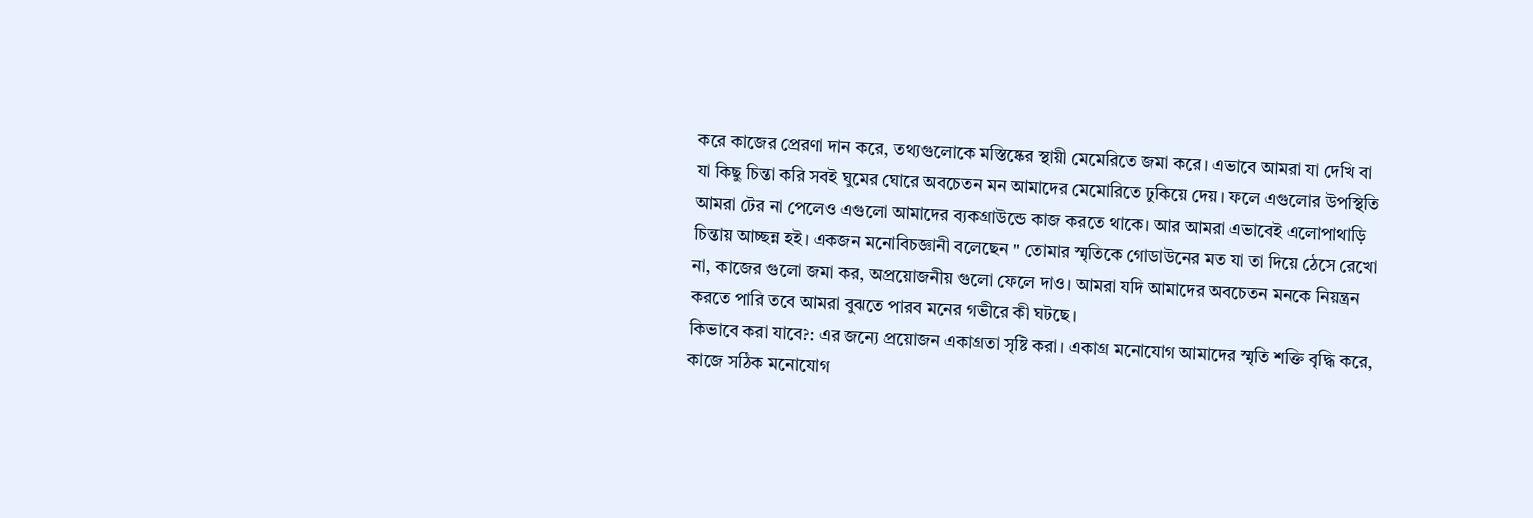করে কাজের প্রেরণা দান করে, তথ্যগুলোকে মস্তিষ্কের স্থায়ী মেমেরিতে জমা করে। এভাবে আমরা যা দেখি বা যা কিছু চিন্তা করি সবই ঘুমের ঘোরে অবচেতন মন আমাদের মেমোরিতে ঢুকিয়ে দেয়। ফলে এগুলোর উপস্থিতি আমরা টের না পেলেও এগুলো আমাদের ব্যকগ্রাউন্ডে কাজ করতে থাকে। আর আমরা এভাবেই এলোপাথাড়ি চিন্তায় আচ্ছন্ন হই। একজন মনোবিচজ্ঞানী বলেছেন " তোমার স্মৃতিকে গোডাউনের মত যা তা দিয়ে ঠেসে রেখো না, কাজের গুলো জমা কর, অপ্রয়োজনীয় গুলো ফেলে দাও। আমরা যদি আমাদের অবচেতন মনকে নিয়ন্ত্রন করতে পারি তবে আমরা বুঝতে পারব মনের গভীরে কী ঘটছে।
কিভাবে করা যাবে?: এর জন্যে প্রয়োজন একাগ্রতা সৃষ্টি করা। একাগ্র মনোযোগ আমাদের স্মৃতি শক্তি বৃদ্ধি করে, কাজে সঠিক মনোযোগ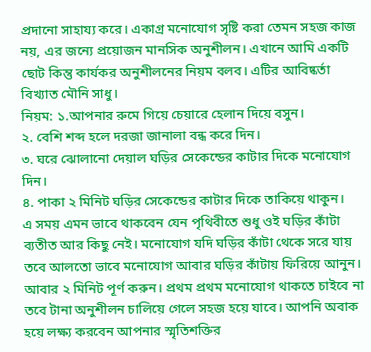প্রদানো সাহায্য করে। একাগ্র মনোযোগ সৃষ্টি করা তেমন সহজ কাজ নয়, এর জন্যে প্রয়োজন মানসিক অনুশীলন। এখানে আমি একটি ছোট কিন্তু কার্যকর অনুশীলনের নিয়ম বলব। এটির আবিষ্কর্তা বিখ্যাত মৌনি সাধু।
নিয়ম: ১.আপনার রুমে গিয়ে চেয়ারে হেলান দিয়ে বসুন।
২. বেশি শব্দ হলে দরজা জানালা বন্ধ করে দিন।
৩. ঘরে ঝোলানো দেয়াল ঘড়ির সেকেন্ডের কাটার দিকে মনোযোগ দিন।
৪. পাকা ২ মিনিট ঘড়ির সেকেন্ডের কাটার দিকে তাকিয়ে থাকুন।
এ সময় এমন ভাবে থাকবেন যেন পৃথিবীতে শুধু ওই ঘড়ির কাঁটা ব্যতীত আর কিছু নেই। মনোযোগ যদি ঘড়ির কাঁটা থেকে সরে যায় তবে আলতো ভাবে মনোযোগ আবার ঘড়ির কাঁটায় ফিরিয়ে আনুন। আবার ২ মিনিট পূর্ণ করুন। প্রথম প্রথম মনোযোগ থাকতে চাইবে না তবে টানা অনুশীলন চালিয়ে গেলে সহজ হয়ে যাবে। আপনি অবাক হয়ে লক্ষ্য করবেন আপনার স্মৃতিশক্তির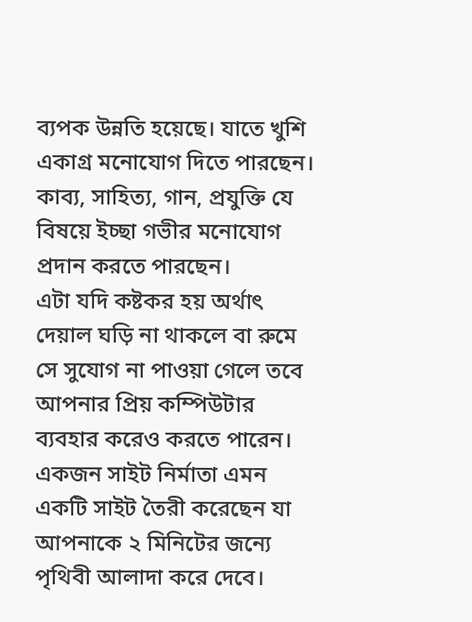ব্যপক উন্নতি হয়েছে। যাতে খুশি একাগ্র মনোযোগ দিতে পারছেন। কাব্য, সাহিত্য, গান, প্রযুক্তি যে বিষয়ে ইচ্ছা গভীর মনোযোগ প্রদান করতে পারছেন।
এটা যদি কষ্টকর হয় অর্থাৎ দেয়াল ঘড়ি না থাকলে বা রুমে সে সুযোগ না পাওয়া গেলে তবে আপনার প্রিয় কম্পিউটার ব্যবহার করেও করতে পারেন। একজন সাইট নির্মাতা এমন একটি সাইট তৈরী করেছেন যা আপনাকে ২ মিনিটের জন্যে পৃথিবী আলাদা করে দেবে।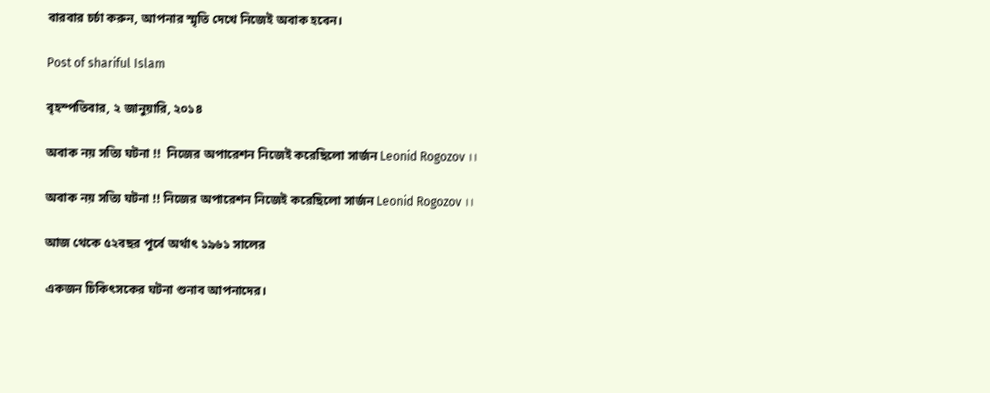বারবার চর্চা করুন, আপনার স্মৃতি দেখে নিজেই অবাক হবেন।

Post of shariful Islam

বৃহস্পতিবার, ২ জানুয়ারি, ২০১৪

অবাক নয় সত্যি ঘটনা !!  নিজের অপারেশন নিজেই করেছিলো সার্জন Leonid Rogozov ।।

অবাক নয় সত্যি ঘটনা !! নিজের অপারেশন নিজেই করেছিলো সার্জন Leonid Rogozov ।।

আজ থেকে ৫২বছর পূর্বে অর্থাৎ ১৯৬১ সালের

একজন চিকিৎসকের ঘটনা শুনাব আপনাদের।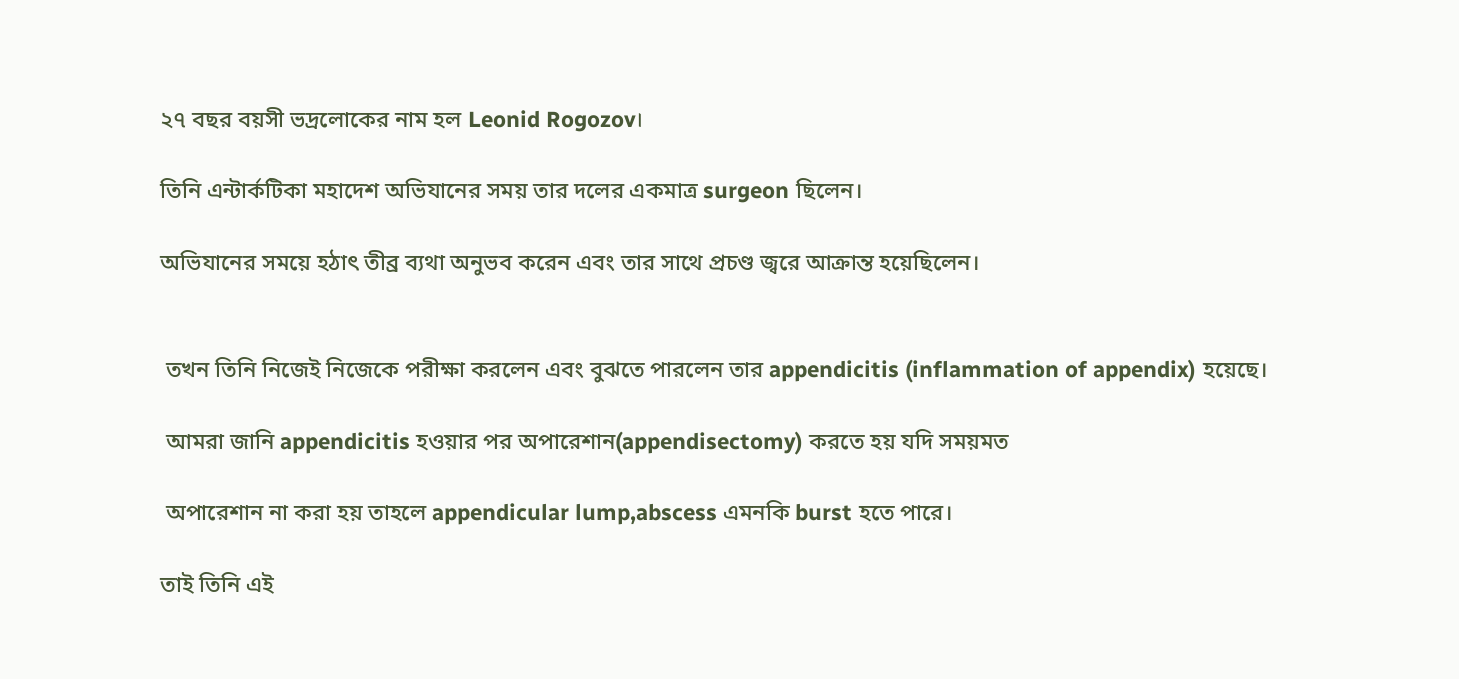২৭ বছর বয়সী ভদ্রলোকের নাম হল Leonid Rogozov।

তিনি এন্টার্কটিকা মহাদেশ অভিযানের সময় তার দলের একমাত্র surgeon ছিলেন।

অভিযানের সময়ে হঠাৎ তীব্র ব্যথা অনুভব করেন এবং তার সাথে প্রচণ্ড জ্বরে আক্রান্ত হয়েছিলেন।


 তখন তিনি নিজেই নিজেকে পরীক্ষা করলেন এবং বুঝতে পারলেন তার appendicitis (inflammation of appendix) হয়েছে।

 আমরা জানি appendicitis হওয়ার পর অপারেশান(appendisectomy) করতে হয় যদি সময়মত

 অপারেশান না করা হয় তাহলে appendicular lump,abscess এমনকি burst হতে পারে।

তাই তিনি এই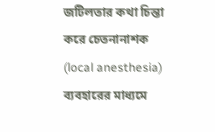জটিলতার কথা চিন্তা করে চেতনানাশক (local anesthesia) ব্যবহারের মাধ্যমে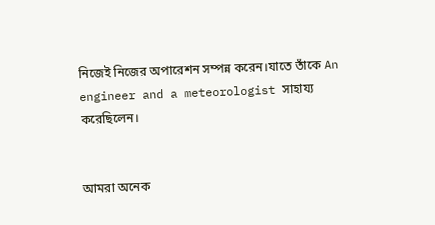নিজেই নিজের অপারেশন সম্পন্ন করেন।যাতে তাঁকে An engineer and a meteorologist সাহায্য করেছিলেন।


আমরা অনেক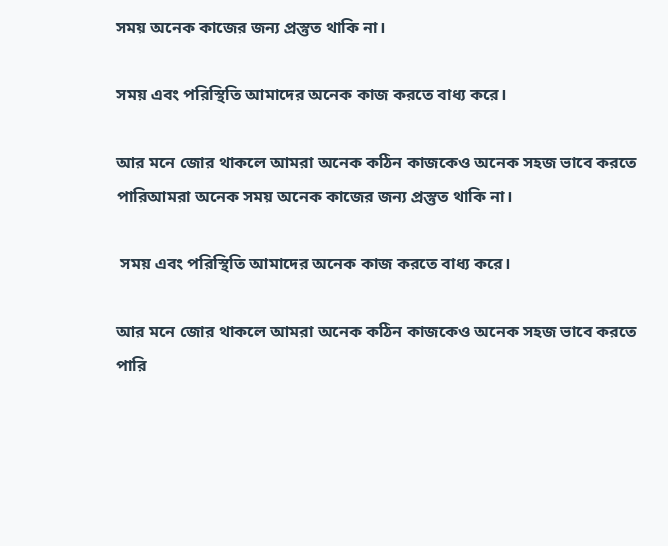সময় অনেক কাজের জন্য প্রস্তুত থাকি না।

সময় এবং পরিস্থিতি আমাদের অনেক কাজ করতে বাধ্য করে।

আর মনে জোর থাকলে আমরা অনেক কঠিন কাজকেও অনেক সহজ ভাবে করতে পারিআমরা অনেক সময় অনেক কাজের জন্য প্রস্তুত থাকি না।

 সময় এবং পরিস্থিতি আমাদের অনেক কাজ করতে বাধ্য করে।

আর মনে জোর থাকলে আমরা অনেক কঠিন কাজকেও অনেক সহজ ভাবে করতে পারি